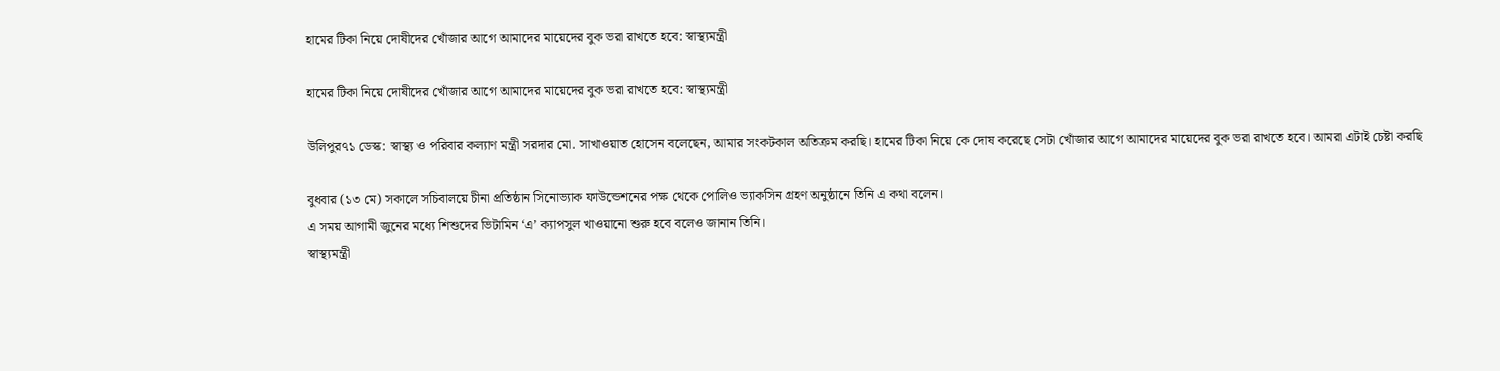হামের টিকা নিয়ে দোষীদের খোঁজার আগে আমাদের মায়েদের বুক ভরা রাখতে হবে: স্বাস্থ্যমন্ত্রী

হামের টিকা নিয়ে দোষীদের খোঁজার আগে আমাদের মায়েদের বুক ভরা রাখতে হবে: স্বাস্থ্যমন্ত্রী

উলিপুর৭১ ডেস্ক: স্বাস্থ্য ও পরিবার কল্যাণ মন্ত্রী সরদার মো. সাখাওয়াত হোসেন বলেছেন, আমার সংকটকাল অতিক্রম করছি। হামের টিকা নিয়ে কে দোষ করেছে সেটা খোঁজার আগে আমাদের মায়েদের বুক ভরা রাখতে হবে। আমরা এটাই চেষ্টা করছি

বুধবার (১৩ মে) সকালে সচিবালয়ে চীনা প্রতিষ্ঠান সিনোভ্যাক ফাউন্ডেশনের পক্ষ থেকে পোলিও ভ্যাকসিন গ্রহণ অনুষ্ঠানে তিনি এ কথা বলেন।
এ সময় আগামী জুনের মধ্যে শিশুদের ভিটামিন ‘এ’ ক্যাপসুল খাওয়ানো শুরু হবে বলেও জানান তিনি।
স্বাস্থ্যমন্ত্রী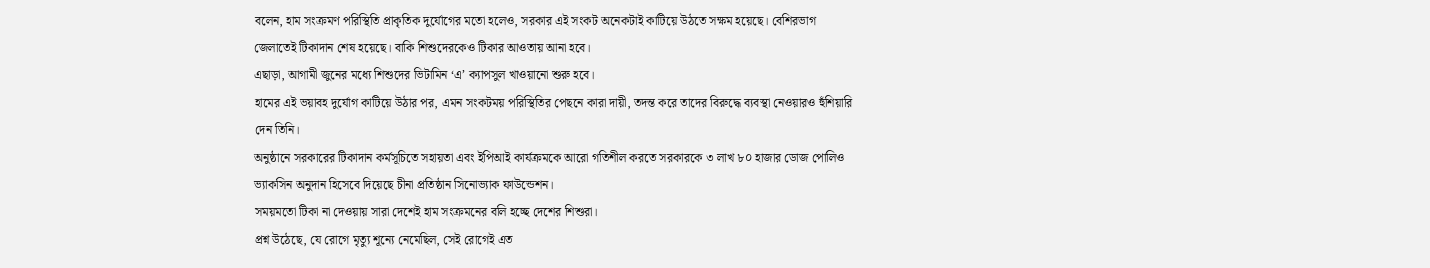বলেন, হাম সংক্রমণ পরিস্থিতি প্রাকৃতিক দুর্যোগের মতো হলেও, সরকার এই সংকট অনেকটাই কাটিয়ে উঠতে সক্ষম হয়েছে। বেশিরভাগ জেলাতেই টিকাদান শেষ হয়েছে। বাকি শিশুদেরকেও টিকার আওতায় আনা হবে।
এছাড়া, আগামী জুনের মধ্যে শিশুদের ভিটামিন ‘এ’ ক্যাপসুল খাওয়ানো শুরু হবে।
হামের এই ভয়াবহ দুর্যোগ কাটিয়ে উঠার পর, এমন সংকটময় পরিস্থিতির পেছনে কারা দায়ী, তদন্ত করে তাদের বিরুদ্ধে ব্যবস্থা নেওয়ারও হুঁশিয়ারি দেন তিনি।
অনুষ্ঠানে সরকারের টিকাদান কর্মসূচিতে সহায়তা এবং ইপিআই কার্যক্রমকে আরো গতিশীল করতে সরকারকে ৩ লাখ ৮০ হাজার ডোজ পোলিও ভ্যাকসিন অনুদান হিসেবে দিয়েছে চীনা প্রতিষ্ঠান সিনোভ্যাক ফাউন্ডেশন।
সময়মতো টিকা না দেওয়ায় সারা দেশেই হাম সংক্রমনের বলি হচ্ছে দেশের শিশুরা।
প্রশ্ন উঠেছে, যে রোগে মৃত্যু শূন্যে নেমেছিল, সেই রোগেই এত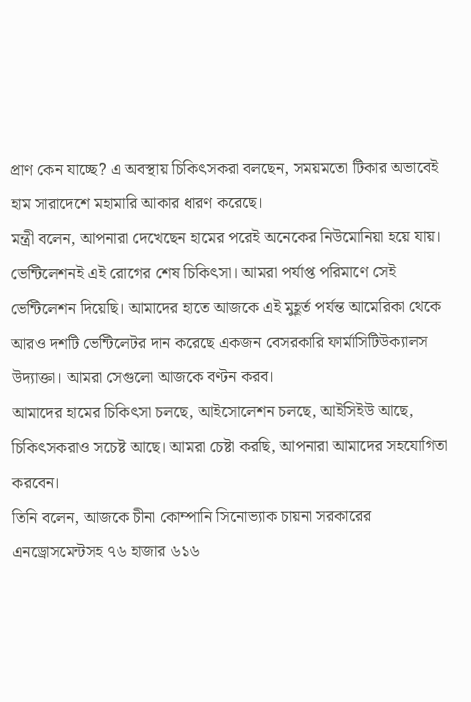প্রাণ কেন যাচ্ছে? এ অবস্থায় চিকিৎসকরা বলছেন, সময়মতো টিকার অভাবেই হাম সারাদেশে মহামারি আকার ধারণ করেছে।
মন্ত্রী বলেন, আপনারা দেখেছেন হামের পরেই অনেকের নিউমোনিয়া হয়ে যায়। ভেন্টিলেশনই এই রোগের শেষ চিকিৎসা। আমরা পর্যাপ্ত পরিমাণে সেই ভেন্টিলেশন দিয়েছি। আমাদের হাতে আজকে এই মুহূর্ত পর্যন্ত আমেরিকা থেকে আরও দশটি ভেন্টিলেটর দান করেছে একজন বেসরকারি ফার্মাসিটিউক্যালস উদ্যাক্তা। আমরা সেগুলো আজকে বণ্টন করব।
আমাদের হামের চিকিৎসা চলছে, আইসোলেশন চলছে, আইসিইউ আছে, চিকিৎসকরাও সচেষ্ট আছে। আমরা চেষ্টা করছি, আপনারা আমাদের সহযোগিতা করবেন।
তিনি বলেন, আজকে চীনা কোম্পানি সিনোভ্যাক চায়না সরকারের এনড্রোসমেন্টসহ ৭৬ হাজার ৬১৬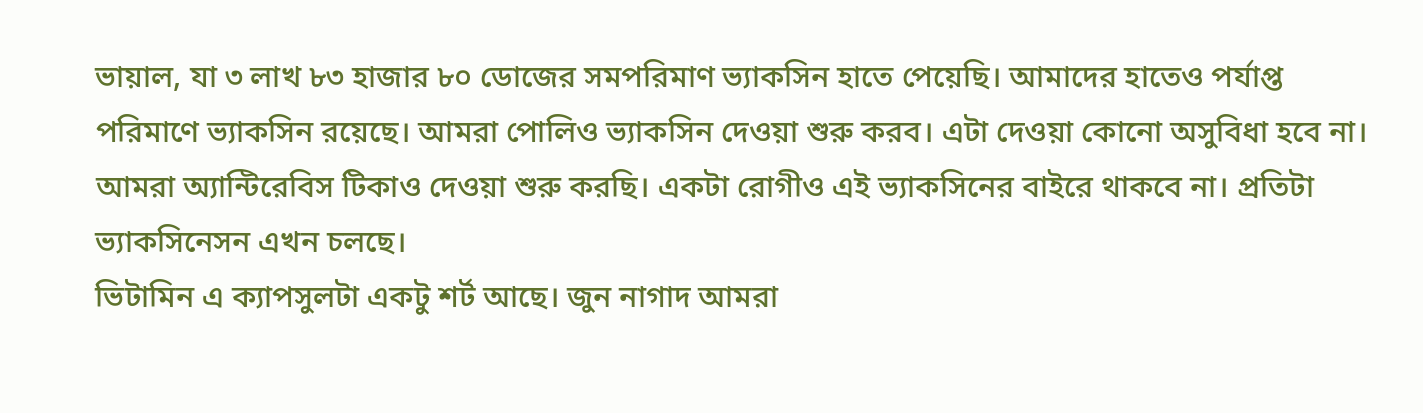ভায়াল, যা ৩ লাখ ৮৩ হাজার ৮০ ডোজের সমপরিমাণ ভ্যাকসিন হাতে পেয়েছি। আমাদের হাতেও পর্যাপ্ত পরিমাণে ভ্যাকসিন রয়েছে। আমরা পোলিও ভ্যাকসিন দেওয়া শুরু করব। এটা দেওয়া কোনো অসুবিধা হবে না।
আমরা অ্যান্টিরেবিস টিকাও দেওয়া শুরু করছি। একটা রোগীও এই ভ্যাকসিনের বাইরে থাকবে না। প্রতিটা ভ্যাকসিনেসন এখন চলছে।
ভিটামিন এ ক্যাপসুলটা একটু শর্ট আছে। জুন নাগাদ আমরা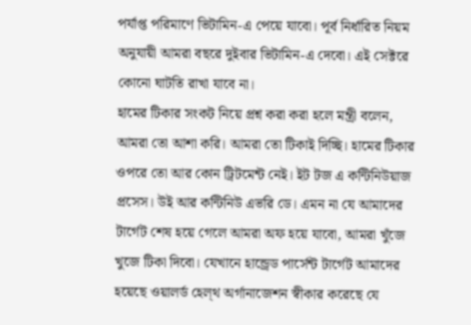পর্যাপ্ত পরিমাণে ভিটামিন-এ পেয়ে যাবো। পূর্ব নির্ধারিত নিয়ম অনুযায়ী আমরা বছরে দুইবার ভিটামিন-এ দেবো। এই সেক্টরে কোনো ঘাটতি রাখা যাবে না।
হামের টিকার সংকট নিয়ে প্রশ্ন করা করা হলে মন্ত্রী বলেন, আমরা তো আশা করি। আমরা তো টিকাই দিচ্ছি। হামের টিকার ওপরে তো আর কোন ট্রিটমেন্ট নেই। ইট টজ ‍এ কন্টিনিউয়াজ প্রসেস। উই আর কন্টিনিউ এভরি ডে। এমন না যে আমাদের টার্গেট শেষ হয়ে গেলে আমরা অফ হয়ে যাবো, আমরা খুঁজে খুজে টিকা দিবো। যেখানে হান্ড্রেড পার্সেন্ট টার্গেট আমাদের হয়েছে ওয়ালর্ড হেল্থ অর্গানাজেশন স্বীকার করেছে যে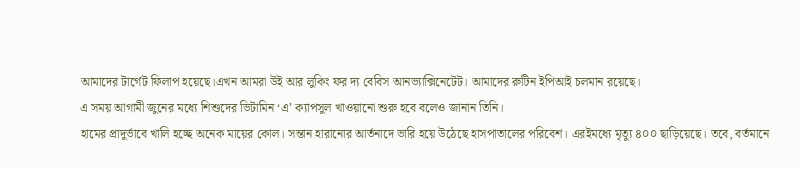আমাদের টার্গেট ফিলাপ হয়েছে।এখন আমরা উই আর লুকিং ফর দ্য বেবিস আনভ্যাক্সিনেটেট। আমাদের রুটিন ইপিআই চলমান রয়েছে।
এ সময় আগামী জুনের মধ্যে শিশুদের ভিটামিন ‘এ’ ক্যাপসুল খাওয়ানো শুরু হবে বলেও জানান তিনি।
হামের প্রাদুর্ভাবে খালি হচ্ছে অনেক মায়ের কোল। সন্তান হারানোর আর্তনাদে ভারি হয়ে উঠেছে হাসপাতালের পরিবেশ। এরইমধ্যে মৃত্যু ৪০০ ছাড়িয়েছে। তবে, বর্তমানে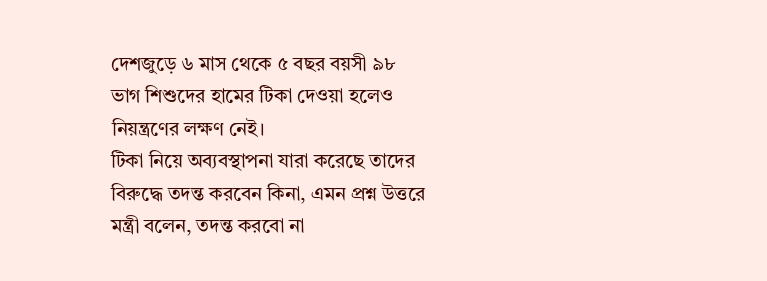দেশজুড়ে ৬ মাস থেকে ৫ বছর বয়সী ৯৮ ভাগ শিশুদের হামের টিকা দেওয়া হলেও নিয়ন্ত্রণের লক্ষণ নেই।
টিকা নিয়ে অব্যবস্থাপনা যারা করেছে তাদের বিরুদ্ধে তদন্ত করবেন কিনা, এমন প্রশ্ন উত্তরে মন্ত্রী বলেন, তদন্ত করবো না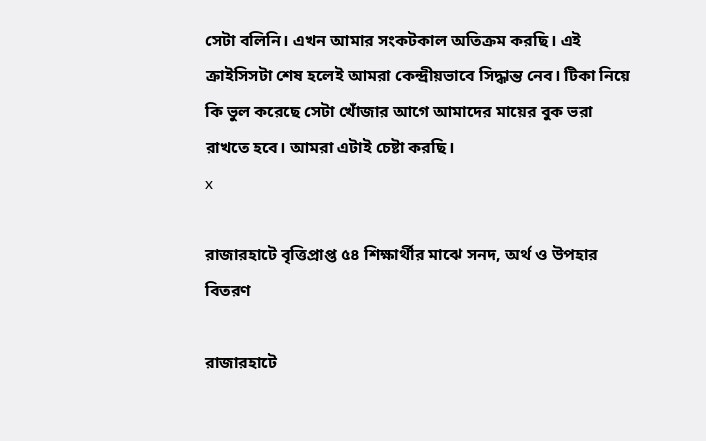সেটা বলিনি। এখন আমার সংকটকাল অতিক্রম করছি। এই ক্রাইসিসটা শেষ হলেই আমরা কেন্দ্রীয়ভাবে সিদ্ধান্ত নেব। টিকা নিয়ে কি ভুল করেছে সেটা খোঁজার আগে আমাদের মায়ের বুক ভরা রাখতে হবে। আমরা এটাই চেষ্টা করছি।
x

রাজারহাটে বৃত্তিপ্রাপ্ত ৫৪ শিক্ষার্থীর মাঝে সনদ, অর্থ ও উপহার বিতরণ

রাজারহাটে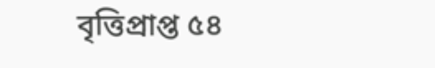বৃত্তিপ্রাপ্ত ৫৪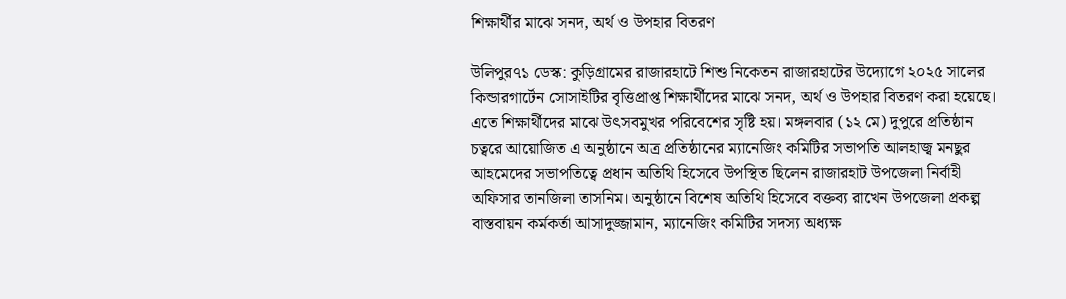শিক্ষার্থীর মাঝে সনদ, অর্থ ও উপহার বিতরণ

উলিপুর৭১ ডেস্ক: কুড়িগ্রামের রাজারহাটে শিশু নিকেতন রাজারহাটের উদ্যোগে ২০২৫ সালের কিন্ডারগার্টেন সোসাইটির বৃত্তিপ্রাপ্ত শিক্ষার্থীদের মাঝে সনদ, অর্থ ও উপহার বিতরণ করা হয়েছে। এতে শিক্ষার্থীদের মাঝে উৎসবমুখর পরিবেশের সৃষ্টি হয়। মঙ্গলবার (১২ মে) দুপুরে প্রতিষ্ঠান চত্বরে আয়োজিত এ অনুষ্ঠানে অত্র প্রতিষ্ঠানের ম্যানেজিং কমিটির সভাপতি আলহাজ্ব মনছুর আহমেদের সভাপতিত্বে প্রধান অতিথি হিসেবে উপস্থিত ছিলেন রাজারহাট উপজেলা নির্বাহী অফিসার তানজিলা তাসনিম। অনুষ্ঠানে বিশেষ অতিথি হিসেবে বক্তব্য রাখেন উপজেলা প্রকল্প বাস্তবায়ন কর্মকর্তা আসাদুজ্জামান, ম্যানেজিং কমিটির সদস্য অধ্যক্ষ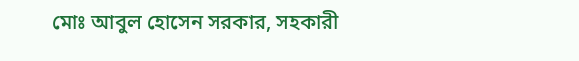মোঃ আবুল হোসেন সরকার, সহকারী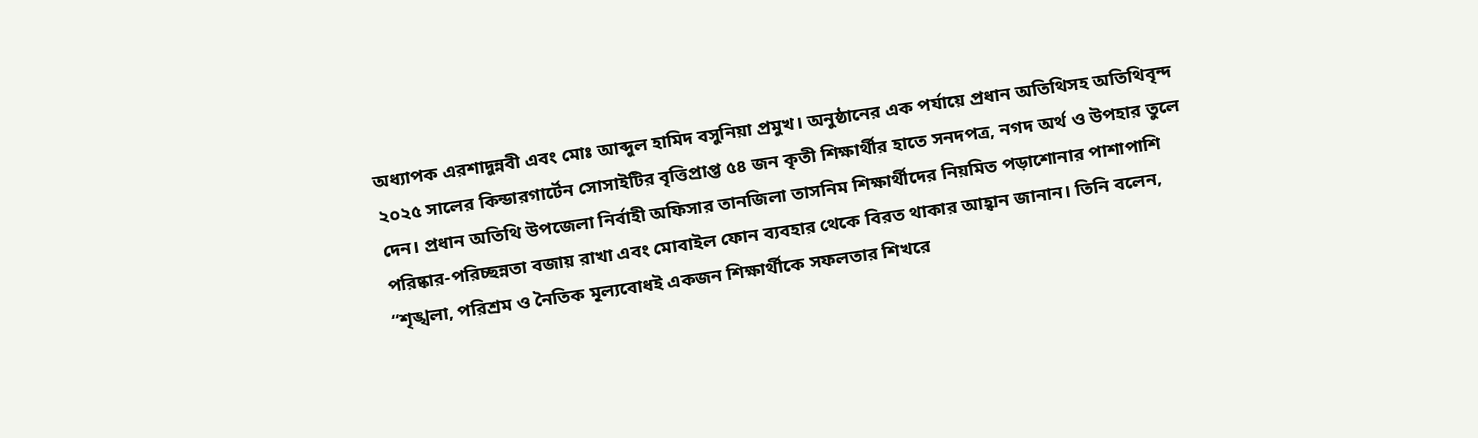অধ্যাপক এরশাদুন্নবী এবং মোঃ আব্দুল হামিদ বসুনিয়া প্রমুখ। অনুষ্ঠানের এক পর্যায়ে প্রধান অতিথিসহ অতিথিবৃন্দ ২০২৫ সালের কিন্ডারগার্টেন সোসাইটির বৃত্তিপ্রাপ্ত ৫৪ জন কৃতী শিক্ষার্থীর হাতে সনদপত্র, নগদ অর্থ ও উপহার তুলে দেন। প্রধান অতিথি উপজেলা নির্বাহী অফিসার তানজিলা তাসনিম শিক্ষার্থীদের নিয়মিত পড়াশোনার পাশাপাশি পরিষ্কার-পরিচ্ছন্নতা বজায় রাখা এবং মোবাইল ফোন ব্যবহার থেকে বিরত থাকার আহ্বান জানান। তিনি বলেন, “শৃঙ্খলা, পরিশ্রম ও নৈতিক মূল্যবোধই একজন শিক্ষার্থীকে সফলতার শিখরে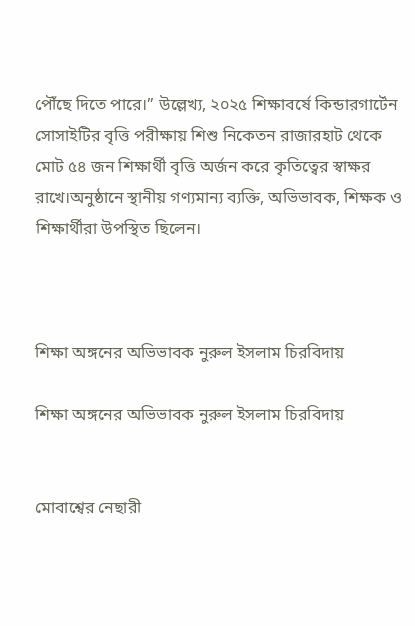পৌঁছে দিতে পারে।” উল্লেখ্য, ২০২৫ শিক্ষাবর্ষে কিন্ডারগার্টেন সোসাইটির বৃত্তি পরীক্ষায় শিশু নিকেতন রাজারহাট থেকে মোট ৫৪ জন শিক্ষার্থী বৃত্তি অর্জন করে কৃতিত্বের স্বাক্ষর রাখে।অনুষ্ঠানে স্থানীয় গণ্যমান্য ব্যক্তি, অভিভাবক, শিক্ষক ও শিক্ষার্থীরা উপস্থিত ছিলেন।



শিক্ষা অঙ্গনের অভিভাবক নুরুল ইসলাম চিরবিদায়

শিক্ষা অঙ্গনের অভিভাবক নুরুল ইসলাম চিরবিদায়


মোবাশ্বের নেছারী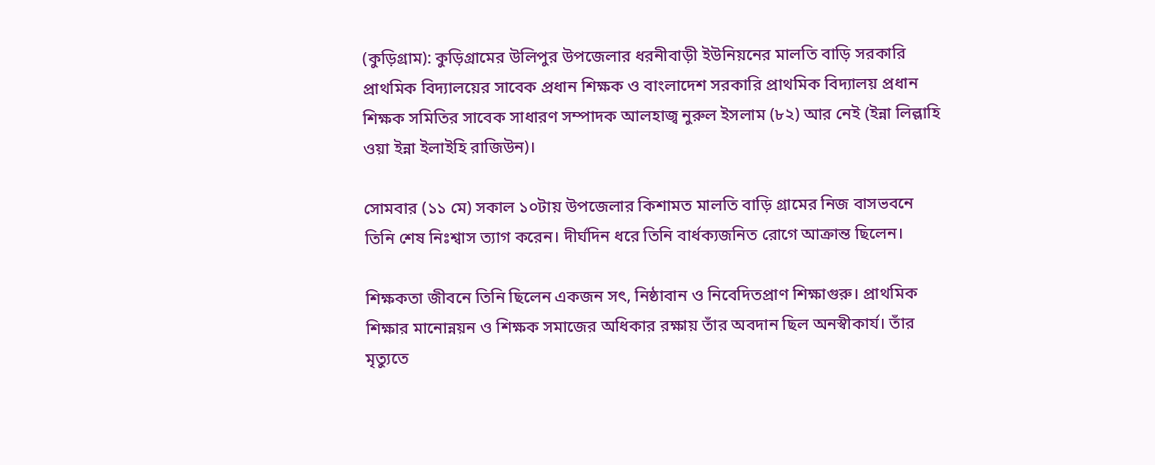(কুড়িগ্রাম): কুড়িগ্রামের উলিপুর উপজেলার ধরনীবাড়ী ইউনিয়নের মালতি বাড়ি সরকারি প্রাথমিক বিদ্যালয়ের সাবেক প্রধান শিক্ষক ও বাংলাদেশ সরকারি প্রাথমিক বিদ্যালয় প্রধান শিক্ষক সমিতির সাবেক সাধারণ সম্পাদক আলহাজ্ব নুরুল ইসলাম (৮২) আর নেই (ইন্না লিল্লাহি ওয়া ইন্না ইলাইহি রাজিউন)।

সোমবার (১১ মে) সকাল ১০টায় উপজেলার কিশামত মালতি বাড়ি গ্রামের নিজ বাসভবনে তিনি শেষ নিঃশ্বাস ত্যাগ করেন। দীর্ঘদিন ধরে তিনি বার্ধক্যজনিত রোগে আক্রান্ত ছিলেন।

শিক্ষকতা জীবনে তিনি ছিলেন একজন সৎ, নিষ্ঠাবান ও নিবেদিতপ্রাণ শিক্ষাগুরু। প্রাথমিক শিক্ষার মানোন্নয়ন ও শিক্ষক সমাজের অধিকার রক্ষায় তাঁর অবদান ছিল অনস্বীকার্য। তাঁর মৃত্যুতে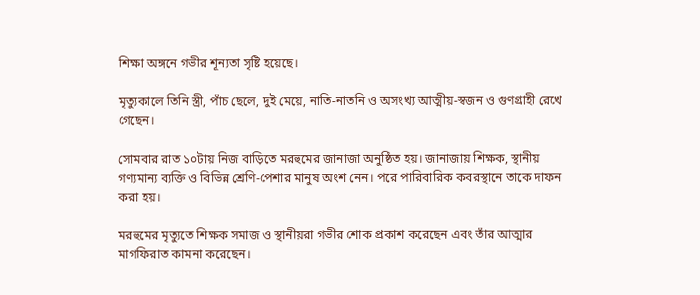শিক্ষা অঙ্গনে গভীর শূন্যতা সৃষ্টি হয়েছে।

মৃত্যুকালে তিনি স্ত্রী, পাঁচ ছেলে, দুই মেয়ে, নাতি-নাতনি ও অসংখ্য আত্মীয়-স্বজন ও গুণগ্রাহী রেখে গেছেন।

সোমবার রাত ১০টায় নিজ বাড়িতে মরহুমের জানাজা অনুষ্ঠিত হয়। জানাজায় শিক্ষক, স্থানীয় গণ্যমান্য ব্যক্তি ও বিভিন্ন শ্রেণি-পেশার মানুষ অংশ নেন। পরে পারিবারিক কবরস্থানে তাকে দাফন করা হয়।

মরহুমের মৃত্যুতে শিক্ষক সমাজ ও স্থানীয়রা গভীর শোক প্রকাশ করেছেন এবং তাঁর আত্মার মাগফিরাত কামনা করেছেন।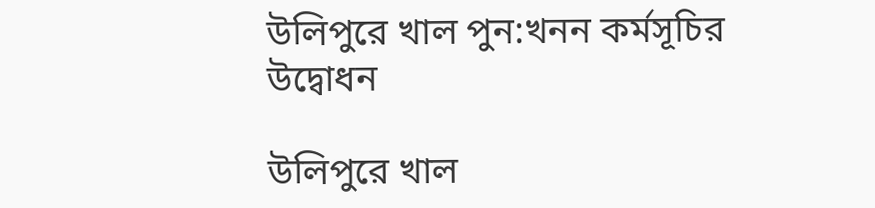উলিপুরে খাল পুন:খনন কর্মসূচির উদ্বোধন

উলিপুরে খাল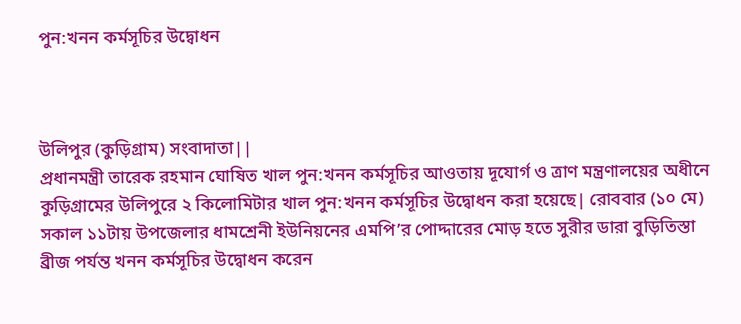পুন:খনন কর্মসূচির উদ্বোধন



উলিপুর (কুড়িগ্রাম) সংবাদাতা||
প্রধানমন্ত্রী তারেক রহমান ঘোষিত খাল পুন:খনন কর্মসূচির আওতায় দূযোর্গ ও ত্রাণ মন্ত্রণালয়ের অধীনে কুড়িগ্রামের উলিপুরে ২ কিলোমিটার খাল পুন:খনন কর্মসূচির উদ্বোধন করা হয়েছে| রোববার (১০ মে) সকাল ১১টায় উপজেলার ধামশ্রেনী ইউনিয়নের এমপি’র পোদ্দারের মোড় হতে সুরীর ডারা বুড়িতিস্তা ব্রীজ পর্যন্ত খনন কর্মসূচির উদ্বোধন করেন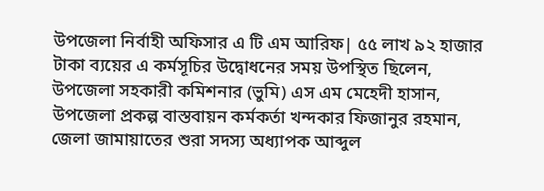উপজেলা নির্বাহী অফিসার এ টি এম আরিফ| ৫৫ লাখ ৯২ হাজার টাকা ব্যয়ের এ কর্মসূচির উদ্বোধনের সময় উপস্থিত ছিলেন, উপজেলা সহকারী কমিশনার (ভুমি) এস এম মেহেদী হাসান, উপজেলা প্রকল্প বাস্তবায়ন কর্মকর্তা খন্দকার ফিজানুর রহমান, জেলা জামায়াতের শুরা সদস্য অধ্যাপক আব্দুল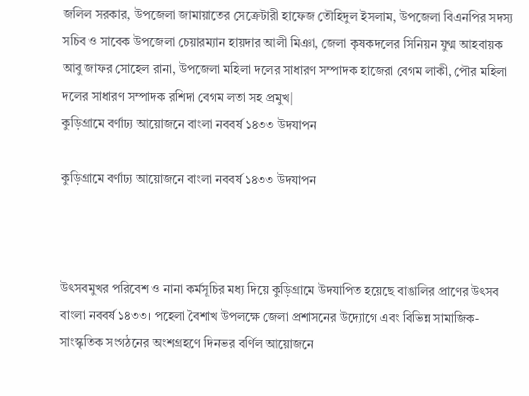জলিল সরকার, উপজেলা জামায়াতের সেক্রেটারী হাফেজ তৌহিদুল ইসলাম, উপজেলা বিএনপির সদস্য সচিব ও সাবেক উপজেলা চেয়ারম্যান হায়দার আলী মিঞা, জেলা কৃষকদলের সিনিয়ন যুগ্ম আহবায়ক আবু জাফর সোহেল রানা, উপজেলা মহিলা দলের সাধারণ সম্পাদক হাজেরা বেগম লাকী, পৌর মহিলা দলের সাধারণ সম্পাদক রশিদা বেগম লতা সহ প্রমুখ|
কুড়িগ্রামে বর্ণাঢ্য আয়োজনে বাংলা নববর্ষ ১৪৩৩ উদযাপন

কুড়িগ্রামে বর্ণাঢ্য আয়োজনে বাংলা নববর্ষ ১৪৩৩ উদযাপন



উৎসবমুখর পরিবেশ ও নানা কর্মসূচির মধ্য দিয়ে কুড়িগ্রামে উদযাপিত হয়েছে বাঙালির প্রাণের উৎসব বাংলা নববর্ষ ১৪৩৩। পহেলা বৈশাখ উপলক্ষে জেলা প্রশাসনের উদ্যোগে এবং বিভিন্ন সামাজিক-সাংস্কৃতিক সংগঠনের অংশগ্রহণে দিনভর বর্ণিল আয়োজনে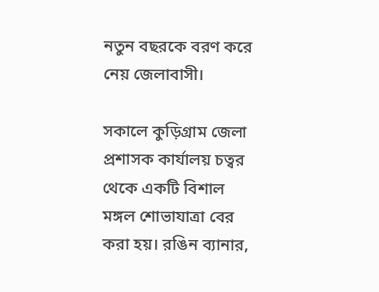নতুন বছরকে বরণ করে নেয় জেলাবাসী।

সকালে কুড়িগ্রাম জেলা প্রশাসক কার্যালয় চত্বর থেকে একটি বিশাল মঙ্গল শোভাযাত্রা বের করা হয়। রঙিন ব্যানার,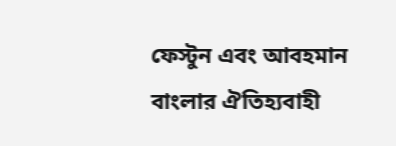ফেস্টুন এবং আবহমান বাংলার ঐতিহ্যবাহী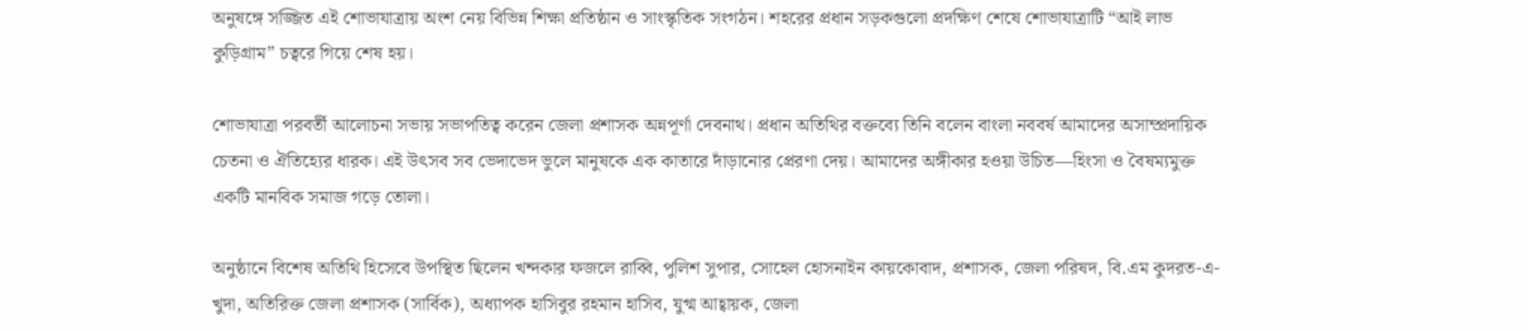অনুষঙ্গে সজ্জিত এই শোভাযাত্রায় অংশ নেয় বিভিন্ন শিক্ষা প্রতিষ্ঠান ও সাংস্কৃতিক সংগঠন। শহরের প্রধান সড়কগুলো প্রদক্ষিণ শেষে শোভাযাত্রাটি “আই লাভ কুড়িগ্রাম” চত্বরে গিয়ে শেষ হয়।

শোভাযাত্রা পরবর্তী আলোচনা সভায় সভাপতিত্ব করেন জেলা প্রশাসক অন্নপূর্ণা দেবনাথ। প্রধান অতিথির বক্তব্যে তিনি বলেন বাংলা নববর্ষ আমাদের অসাম্প্রদায়িক চেতনা ও ঐতিহ্যের ধারক। এই উৎসব সব ভেদাভেদ ভুলে মানুষকে এক কাতারে দাঁড়ানোর প্রেরণা দেয়। আমাদের অঙ্গীকার হওয়া উচিত—হিংসা ও বৈষম্যমুক্ত একটি মানবিক সমাজ গড়ে তোলা।

অনুষ্ঠানে বিশেষ অতিথি হিসেবে উপস্থিত ছিলেন খন্দকার ফজলে রাব্বি, পুলিশ সুপার, সোহেল হোসনাইন কায়কোবাদ, প্রশাসক, জেলা পরিষদ, বি.এম কুদরত-এ-খুদা, অতিরিক্ত জেলা প্রশাসক (সার্বিক), অধ্যাপক হাসিবুর রহমান হাসিব, যুগ্ম আহ্বায়ক, জেলা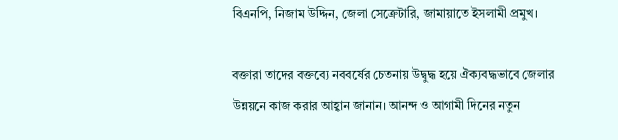বিএনপি, নিজাম উদ্দিন, জেলা সেক্রেটারি, জামায়াতে ইসলামী প্রমুখ।

বক্তারা তাদের বক্তব্যে নববর্ষের চেতনায় উদ্বুদ্ধ হয়ে ঐক্যবদ্ধভাবে জেলার উন্নয়নে কাজ করার আহ্বান জানান। আনন্দ ও আগামী দিনের নতুন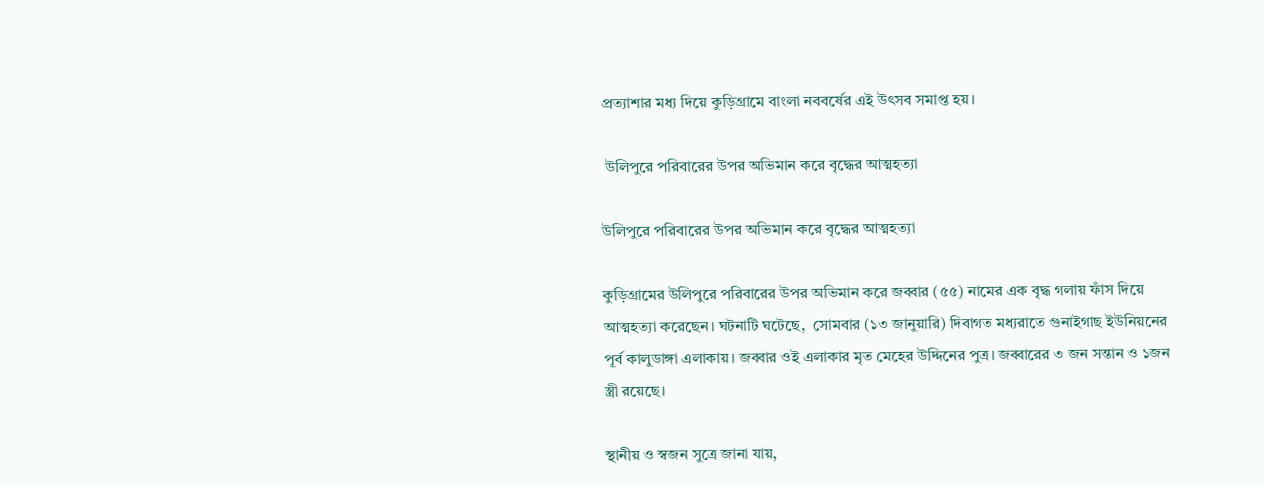প্রত্যাশার মধ্য দিয়ে কুড়িগ্রামে বাংলা নববর্ষের এই উৎসব সমাপ্ত হয়।

 উলিপুরে পরিবারের উপর অভিমান করে বৃদ্ধের আত্মহত্যা

উলিপুরে পরিবারের উপর অভিমান করে বৃদ্ধের আত্মহত্যা

কুড়িগ্রামের উলিপুরে পরিবারের উপর অভিমান করে জব্বার (৫৫) নামের এক বৃদ্ধ গলায় ফাঁস দিয়ে আত্মহত্যা করেছেন। ঘটনাটি ঘটেছে,  সোমবার (১৩ জানুয়ারি) দিবাগত মধ্যরাতে গুনাইগাছ ইউনিয়নের পূর্ব কালুডাঙ্গা এলাকায়। জব্বার ওই এলাকার মৃত মেহের উদ্দিনের পুত্র। জব্বারের ৩ জন সন্তান ও ১জন স্ত্রী রয়েছে।

স্থানীয় ও স্বজন সুত্রে জানা যায়,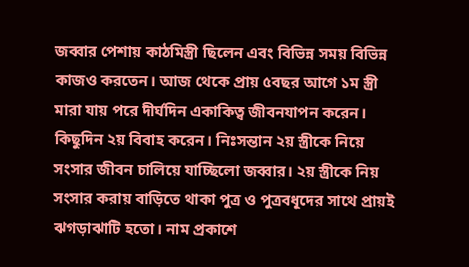জব্বার পেশায় কাঠমিস্ত্রী ছিলেন এবং বিভিন্ন সময় বিভিন্ন কাজও করতেন। আজ থেকে প্রায় ৫বছর আগে ১ম স্ত্রী মারা যায় পরে দীর্ঘদিন একাকিত্ব জীবনযাপন করেন। কিছুদিন ২য় বিবাহ করেন। নিঃসন্তান ২য় স্ত্রীকে নিয়ে সংসার জীবন চালিয়ে যাচ্ছিলো জব্বার। ২য় স্ত্রীকে নিয় সংসার করায় বাড়িতে থাকা পুত্র ও পুত্রবধূদের সাথে প্রায়ই ঝগড়াঝাটি হতো। নাম প্রকাশে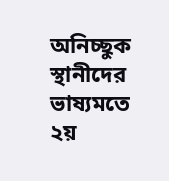অনিচ্ছুক স্থানীদের ভাষ্যমতে ২য়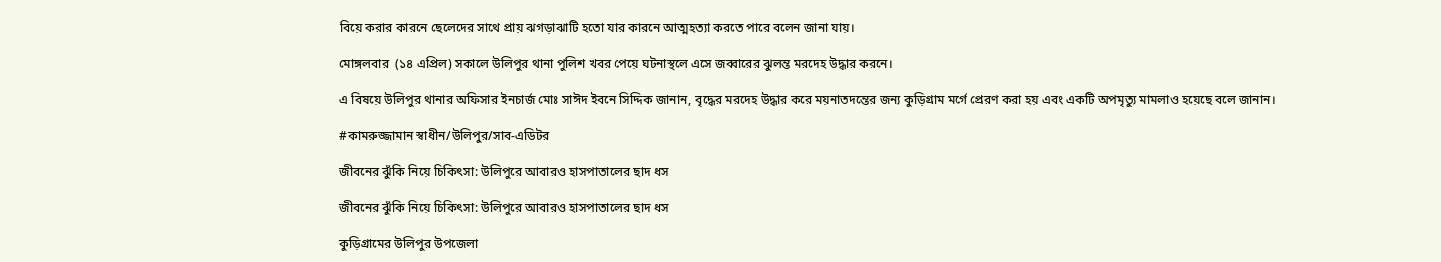বিয়ে করার কারনে ছেলেদের সাথে প্রায় ঝগড়াঝাটি হতো যার কারনে আত্মহত্যা করতে পারে বলেন জানা যায়।

মোঙ্গলবার  (১৪ এপ্রিল) সকালে উলিপুর থানা পুলিশ খবর পেয়ে ঘটনাস্থলে এসে জব্বারের ঝুলন্ত মরদেহ উদ্ধার করনে।

এ বিষয়ে উলিপুর থানার অফিসার ইনচার্জ মোঃ সাঈদ ইবনে সিদ্দিক জানান, বৃদ্ধের মরদেহ উদ্ধার করে ময়নাতদন্তের জন্য কুড়িগ্রাম মর্গে প্রেরণ করা হয় এবং একটি অপমৃত্যু মামলাও হয়েছে বলে জানান।

#কামরুজ্জামান স্বাধীন/উলিপুর/সাব-এডিটর

জীবনের ঝুঁকি নিয়ে চিকিৎসা: উলিপুরে আবারও হাসপাতালের ছাদ ধস

জীবনের ঝুঁকি নিয়ে চিকিৎসা: উলিপুরে আবারও হাসপাতালের ছাদ ধস

কুড়িগ্রামের উলিপুর উপজেলা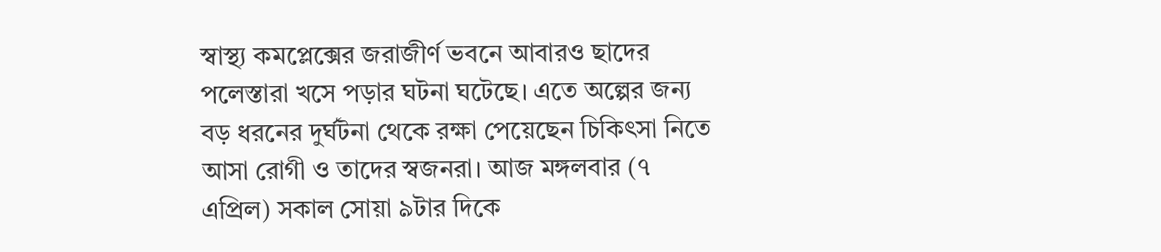স্বাস্থ্য কমপ্লেক্সের জরাজীর্ণ ভবনে আবারও ছাদের পলেস্তারা খসে পড়ার ঘটনা ঘটেছে। এতে অল্পের জন্য বড় ধরনের দুর্ঘটনা থেকে রক্ষা পেয়েছেন চিকিৎসা নিতে আসা রোগী ও তাদের স্বজনরা। আজ মঙ্গলবার (৭ এপ্রিল) সকাল সোয়া ৯টার দিকে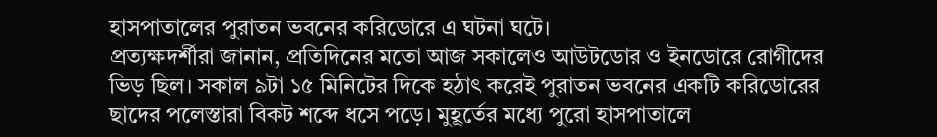হাসপাতালের পুরাতন ভবনের করিডোরে এ ঘটনা ঘটে।
প্রত্যক্ষদর্শীরা জানান, প্রতিদিনের মতো আজ সকালেও আউটডোর ও ইনডোরে রোগীদের ভিড় ছিল। সকাল ৯টা ১৫ মিনিটের দিকে হঠাৎ করেই পুরাতন ভবনের একটি করিডোরের ছাদের পলেস্তারা বিকট শব্দে ধসে পড়ে। মুহূর্তের মধ্যে পুরো হাসপাতালে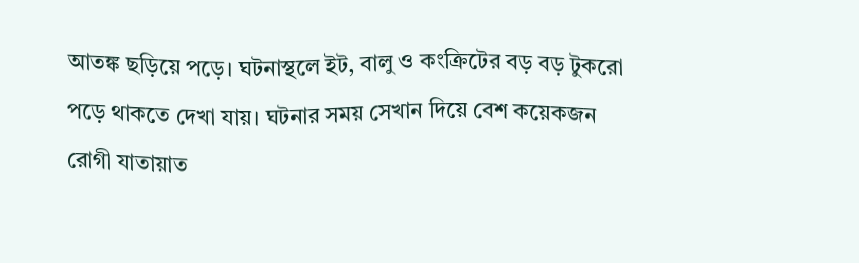আতঙ্ক ছড়িয়ে পড়ে। ঘটনাস্থলে ইট, বালু ও কংক্রিটের বড় বড় টুকরো পড়ে থাকতে দেখা যায়। ঘটনার সময় সেখান দিয়ে বেশ কয়েকজন রোগী যাতায়াত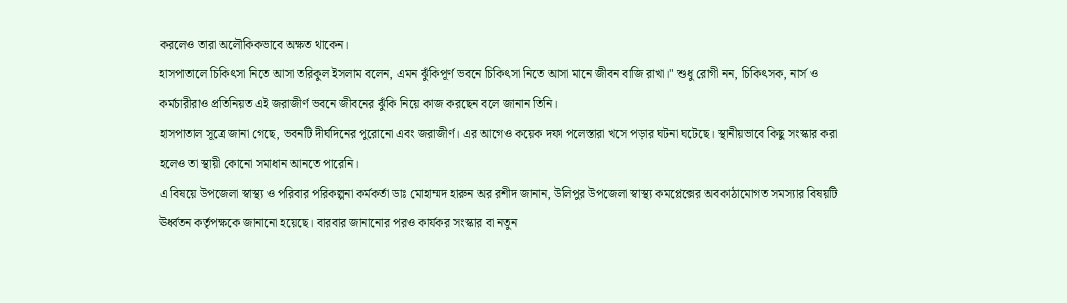করলেও তারা অলৌকিকভাবে অক্ষত থাকেন।
হাসপাতালে চিকিৎসা নিতে আসা তরিকুল ইসলাম বলেন, এমন ঝুঁকিপূর্ণ ভবনে চিকিৎসা নিতে আসা মানে জীবন বাজি রাখা।" শুধু রোগী নন, চিকিৎসক, নার্স ও কর্মচারীরাও প্রতিনিয়ত এই জরাজীর্ণ ভবনে জীবনের ঝুঁকি নিয়ে কাজ করছেন বলে জানান তিনি।
হাসপাতাল সূত্রে জানা গেছে, ভবনটি দীর্ঘদিনের পুরোনো এবং জরাজীর্ণ। এর আগেও কয়েক দফা পলেস্তারা খসে পড়ার ঘটনা ঘটেছে। স্থানীয়ভাবে কিছু সংস্কার করা হলেও তা স্থায়ী কোনো সমাধান আনতে পারেনি।
এ বিষয়ে উপজেলা স্বাস্থ্য ও পরিবার পরিকল্পনা কর্মকর্তা ডাঃ মোহাম্মদ হারুন অর রশীদ জানান, উলিপুর উপজেলা স্বাস্থ্য কমপ্লেক্সের অবকাঠামোগত সমস্যার বিষয়টি ঊর্ধ্বতন কর্তৃপক্ষকে জানানো হয়েছে। বারবার জানানোর পরও কার্যকর সংস্কার বা নতুন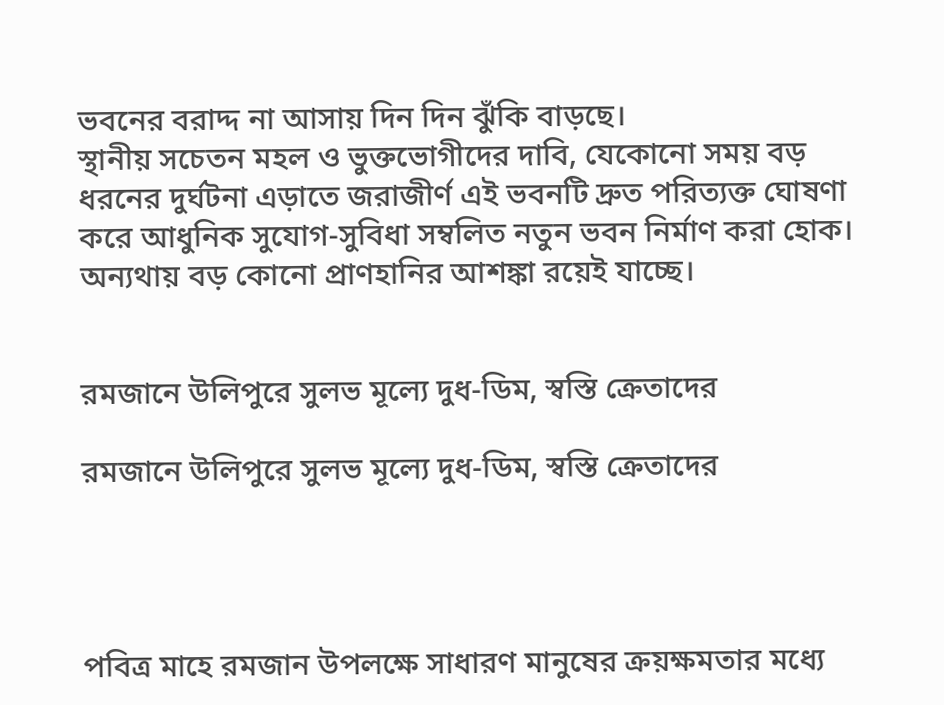ভবনের বরাদ্দ না আসায় দিন দিন ঝুঁকি বাড়ছে।
স্থানীয় সচেতন মহল ও ভুক্তভোগীদের দাবি, যেকোনো সময় বড় ধরনের দুর্ঘটনা এড়াতে জরাজীর্ণ এই ভবনটি দ্রুত পরিত্যক্ত ঘোষণা করে আধুনিক সুযোগ-সুবিধা সম্বলিত নতুন ভবন নির্মাণ করা হোক। অন্যথায় বড় কোনো প্রাণহানির আশঙ্কা রয়েই যাচ্ছে।


রমজানে উলিপুরে সুলভ মূল্যে দুধ-ডিম, স্বস্তি ক্রেতাদের

রমজানে উলিপুরে সুলভ মূল্যে দুধ-ডিম, স্বস্তি ক্রেতাদের




পবিত্র মাহে রমজান উপলক্ষে সাধারণ মানুষের ক্রয়ক্ষমতার মধ্যে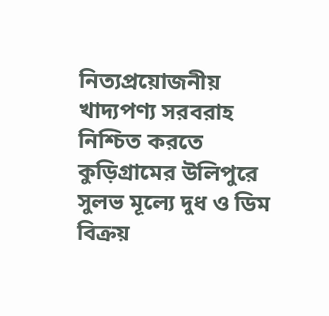নিত্যপ্রয়োজনীয় খাদ্যপণ্য সরবরাহ নিশ্চিত করতে কুড়িগ্রামের উলিপুরে সুলভ মূল্যে দুধ ও ডিম বিক্রয়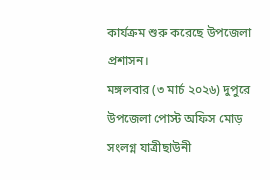কার্যক্রম শুরু করেছে উপজেলা প্রশাসন।
মঙ্গলবার (৩ মার্চ ২০২৬) দুপুরে উপজেলা পোস্ট অফিস মোড় সংলগ্ন যাত্রীছাউনী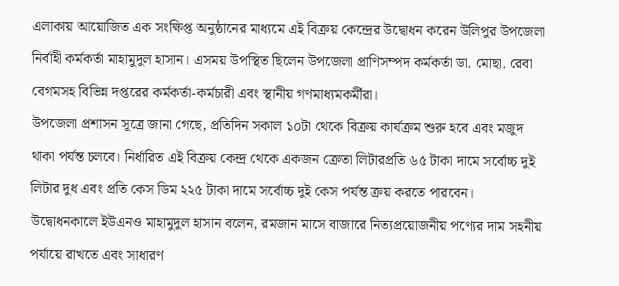এলাকায় আয়োজিত এক সংক্ষিপ্ত অনুষ্ঠানের মাধ্যমে এই বিক্রয় কেন্দ্রের উদ্বোধন করেন উলিপুর উপজেলা নির্বাহী কর্মকর্তা মাহামুদুল হাসান। এসময় উপস্থিত ছিলেন উপজেলা প্রাণিসম্পদ কর্মকর্তা ডা. মোছা. রেবা বেগমসহ বিভিন্ন দপ্তরের কর্মকর্তা-কর্মচারী এবং স্থানীয় গণমাধ্যমকর্মীরা।
উপজেলা প্রশাসন সূত্রে জানা গেছে, প্রতিদিন সকাল ১০টা থেকে বিক্রয় কার্যক্রম শুরু হবে এবং মজুদ থাকা পর্যন্ত চলবে। নির্ধারিত এই বিক্রয় কেন্দ্র থেকে একজন ক্রেতা লিটারপ্রতি ৬৫ টাকা দামে সর্বোচ্চ দুই লিটার দুধ এবং প্রতি কেস ডিম ২২৫ টাকা দামে সর্বোচ্চ দুই কেস পর্যন্ত ক্রয় করতে পারবেন।
উদ্বোধনকালে ইউএনও মাহামুদুল হাসান বলেন, রমজান মাসে বাজারে নিত্যপ্রয়োজনীয় পণ্যের দাম সহনীয় পর্যায়ে রাখতে এবং সাধারণ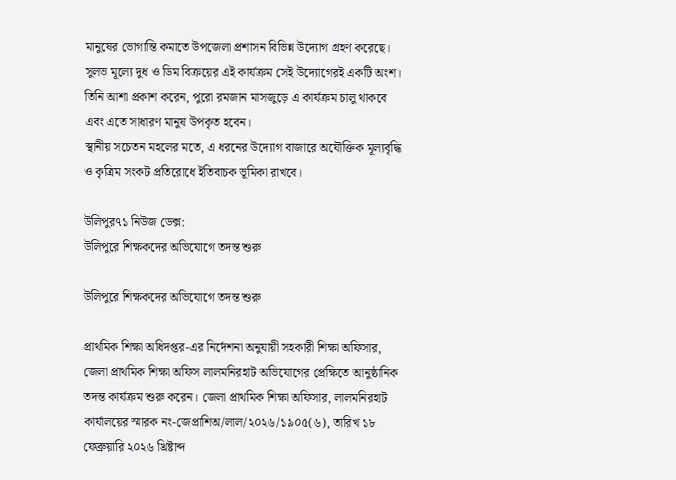মানুষের ভোগান্তি কমাতে উপজেলা প্রশাসন বিভিন্ন উদ্যোগ গ্রহণ করেছে। সুলভ মূল্যে দুধ ও ডিম বিক্রয়ের এই কার্যক্রম সেই উদ্যোগেরই একটি অংশ। তিনি আশা প্রকাশ করেন, পুরো রমজান মাসজুড়ে এ কার্যক্রম চালু থাকবে এবং এতে সাধারণ মানুষ উপকৃত হবেন।
স্থানীয় সচেতন মহলের মতে, এ ধরনের উদ্যোগ বাজারে অযৌক্তিক মূল্যবৃদ্ধি ও কৃত্রিম সংকট প্রতিরোধে ইতিবাচক ভূমিকা রাখবে।

উলিপুর৭১ নিউজ ডেক্স:
উলিপুরে শিক্ষকদের অভিযোগে তদন্ত শুরু

উলিপুরে শিক্ষকদের অভিযোগে তদন্ত শুরু

প্রাথমিক শিক্ষা অধিদপ্তর-এর নির্দেশনা অনুযায়ী সহকারী শিক্ষা অফিসার, জেলা প্রাথমিক শিক্ষা অফিস লালমনিরহাট অভিযোগের প্রেক্ষিতে আনুষ্ঠানিক তদন্ত কার্যক্রম শুরু করেন। জেলা প্রাথমিক শিক্ষা অফিসার, লালমনিরহাট কার্যালয়ের স্মারক নং-জেপ্রাশিঅ/লাল/২০২৬/১৯০৫(৬), তারিখ ১৮ ফেব্রুয়ারি ২০২৬ খ্রিষ্টাব্দ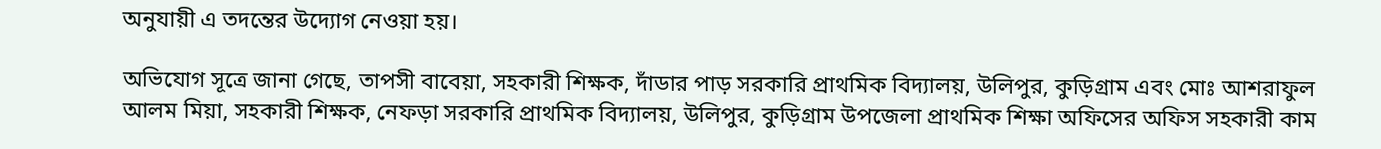অনুযায়ী এ তদন্তের উদ্যোগ নেওয়া হয়।

অভিযোগ সূত্রে জানা গেছে, তাপসী বাবেয়া, সহকারী শিক্ষক, দাঁডার পাড় সরকারি প্রাথমিক বিদ্যালয়, উলিপুর, কুড়িগ্রাম এবং মোঃ আশরাফুল আলম মিয়া, সহকারী শিক্ষক, নেফড়া সরকারি প্রাথমিক বিদ্যালয়, উলিপুর, কুড়িগ্রাম উপজেলা প্রাথমিক শিক্ষা অফিসের অফিস সহকারী কাম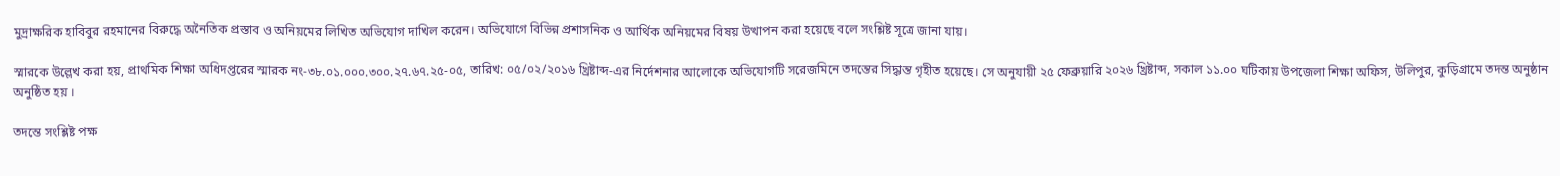মুদ্রাক্ষরিক হাবিবুর রহমানের বিরুদ্ধে অনৈতিক প্রস্তাব ও অনিয়মের লিখিত অভিযোগ দাখিল করেন। অভিযোগে বিভিন্ন প্রশাসনিক ও আর্থিক অনিয়মের বিষয় উত্থাপন করা হয়েছে বলে সংশ্লিষ্ট সূত্রে জানা যায়।

স্মারকে উল্লেখ করা হয়, প্রাথমিক শিক্ষা অধিদপ্তরের স্মারক নং-৩৮.০১.০০০.৩০০.২৭.৬৭.২৫-০৫, তারিখ: ০৫/০২/২০১৬ খ্রিষ্টাব্দ-এর নির্দেশনার আলোকে অভিযোগটি সরেজমিনে তদন্তের সিদ্ধান্ত গৃহীত হয়েছে। সে অনুযায়ী ২৫ ফেব্রুয়ারি ২০২৬ খ্রিষ্টাব্দ, সকাল ১১.০০ ঘটিকায় উপজেলা শিক্ষা অফিস, উলিপুর, কুড়িগ্রামে তদন্ত অনুষ্ঠান অনুষ্ঠিত হয় ।

তদন্তে সংশ্লিষ্ট পক্ষ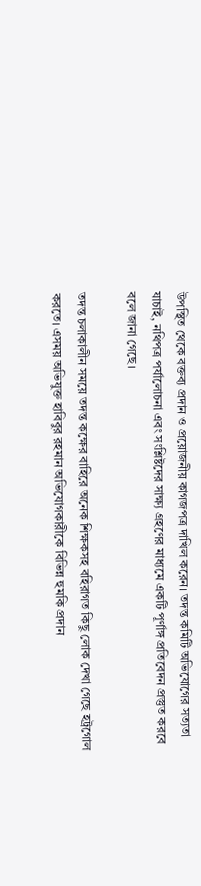উপস্থিত থেকে বক্তব্য প্রদান ও প্রয়োজনীয় কাগজপত্র দাখিল করেন। তদন্ত কমিটি অভিযোগের সত্যতা যাচাই, নথিপত্র পর্যালোচনা এবং সংশ্লিষ্টদের সাক্ষ্য গ্রহণের মাধ্যমে একটি পূর্ণাঙ্গ প্রতিবেদন প্রস্তুত করবে বলে জানা গেছে।

তদন্ত চলাকালীন সময়ে তদন্ত কক্ষের বাহিরে অনেক শিক্ষকসহ বহিরাগত কিছু লোক দেখা গেছে হট্রগোল করতে। এসময় অভিযুক্ত হাবিবুর রহমান অভিযোগকারীকে বিভিন্ন হুমকি প্রদান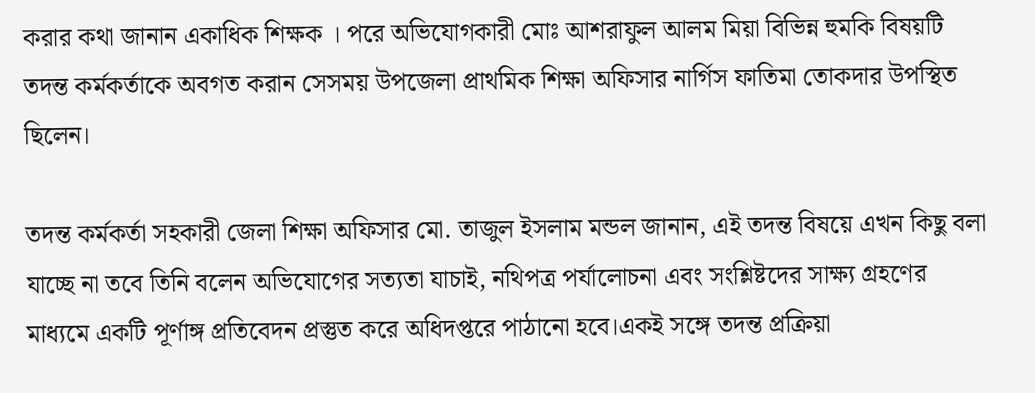করার কথা জানান একাধিক শিক্ষক । পরে অভিযোগকারী মোঃ আশরাফুল আলম মিয়া বিভিন্ন হুমকি বিষয়টি তদন্ত কর্মকর্তাকে অবগত করান সেসময় উপজেলা প্রাথমিক শিক্ষা অফিসার নার্গিস ফাতিমা তোকদার উপস্থিত ছিলেন।

তদন্ত কর্মকর্তা সহকারী জেলা শিক্ষা অফিসার মো. তাজুল ইসলাম মন্ডল জানান, এই তদন্ত বিষয়ে এখন কিছু বলা যাচ্ছে না তবে তিনি বলেন অভিযোগের সত্যতা যাচাই, নথিপত্র পর্যালোচনা এবং সংশ্লিষ্টদের সাক্ষ্য গ্রহণের মাধ্যমে একটি পূর্ণাঙ্গ প্রতিবেদন প্রস্তুত করে অধিদপ্তরে পাঠানো হবে।একই সঙ্গে তদন্ত প্রক্রিয়া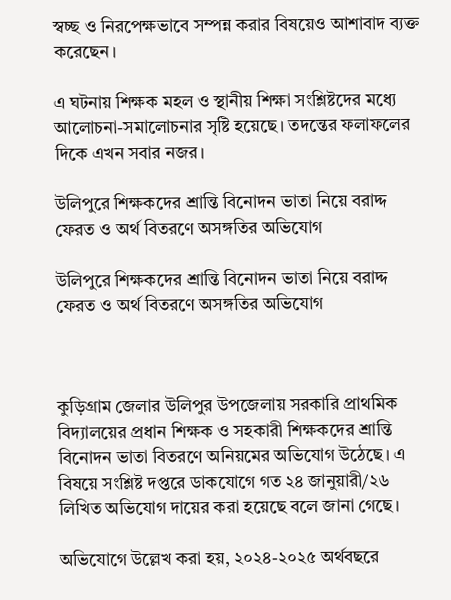স্বচ্ছ ও নিরপেক্ষভাবে সম্পন্ন করার বিষয়েও আশাবাদ ব্যক্ত করেছেন।

এ ঘটনায় শিক্ষক মহল ও স্থানীয় শিক্ষা সংশ্লিষ্টদের মধ্যে আলোচনা-সমালোচনার সৃষ্টি হয়েছে। তদন্তের ফলাফলের দিকে এখন সবার নজর।

উলিপুরে শিক্ষকদের শ্রান্তি বিনোদন ভাতা নিয়ে বরাদ্দ ফেরত ও অর্থ বিতরণে অসঙ্গতির অভিযোগ

উলিপুরে শিক্ষকদের শ্রান্তি বিনোদন ভাতা নিয়ে বরাদ্দ ফেরত ও অর্থ বিতরণে অসঙ্গতির অভিযোগ



কুড়িগ্রাম জেলার উলিপুর উপজেলায় সরকারি প্রাথমিক বিদ্যালয়ের প্রধান শিক্ষক ও সহকারী শিক্ষকদের শ্রান্তি বিনোদন ভাতা বিতরণে অনিয়মের অভিযোগ উঠেছে। এ বিষয়ে সংশ্লিষ্ট দপ্তরে ডাকযোগে গত ২৪ জানুয়ারী/২৬ লিখিত অভিযোগ দায়ের করা হয়েছে বলে জানা গেছে।

অভিযোগে উল্লেখ করা হয়, ২০২৪-২০২৫ অর্থবছরে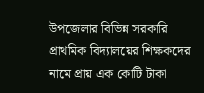উপজেলার বিভিন্ন সরকারি প্রাথমিক বিদ্যালয়ের শিক্ষকদের নামে প্রায় এক কোটি টাকা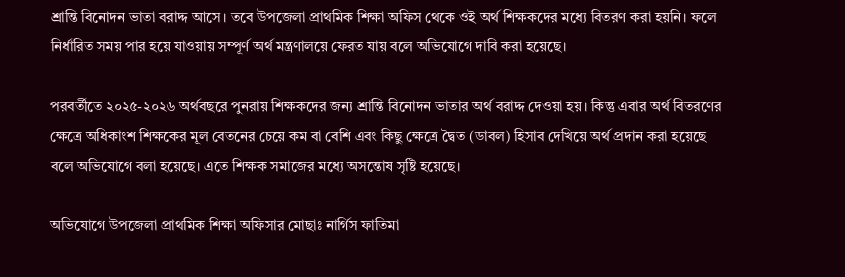শ্রান্তি বিনোদন ভাতা বরাদ্দ আসে। তবে উপজেলা প্রাথমিক শিক্ষা অফিস থেকে ওই অর্থ শিক্ষকদের মধ্যে বিতরণ করা হয়নি। ফলে নির্ধারিত সময় পার হয়ে যাওয়ায় সম্পূর্ণ অর্থ মন্ত্রণালয়ে ফেরত যায় বলে অভিযোগে দাবি করা হয়েছে।

পরবর্তীতে ২০২৫-২০২৬ অর্থবছরে পুনরায় শিক্ষকদের জন্য শ্রান্তি বিনোদন ভাতার অর্থ বরাদ্দ দেওয়া হয়। কিন্তু এবার অর্থ বিতরণের ক্ষেত্রে অধিকাংশ শিক্ষকের মূল বেতনের চেয়ে কম বা বেশি এবং কিছু ক্ষেত্রে দ্বৈত (ডাবল) হিসাব দেখিয়ে অর্থ প্রদান করা হয়েছে বলে অভিযোগে বলা হয়েছে। এতে শিক্ষক সমাজের মধ্যে অসন্তোষ সৃষ্টি হয়েছে।

অভিযোগে উপজেলা প্রাথমিক শিক্ষা অফিসার মোছাঃ নার্গিস ফাতিমা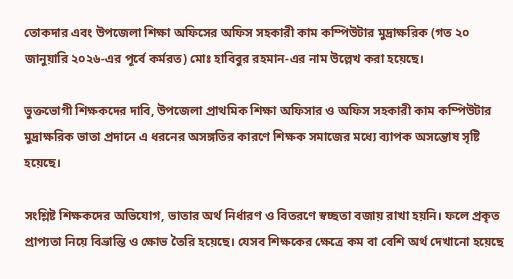তোকদার এবং উপজেলা শিক্ষা অফিসের অফিস সহকারী কাম কম্পিউটার মুদ্রাক্ষরিক (গত ২০ জানুয়ারি ২০২৬-এর পূর্বে কর্মরত) মোঃ হাবিবুর রহমান-এর নাম উল্লেখ করা হয়েছে।

ভুক্তভোগী শিক্ষকদের দাবি, উপজেলা প্রাথমিক শিক্ষা অফিসার ও অফিস সহকারী কাম কম্পিউটার মুদ্রাক্ষরিক ভাতা প্রদানে এ ধরনের অসঙ্গতির কারণে শিক্ষক সমাজের মধ্যে ব্যাপক অসন্তোষ সৃষ্টি হয়েছে।

সংশ্লিষ্ট শিক্ষকদের অভিযোগ, ভাতার অর্থ নির্ধারণ ও বিতরণে স্বচ্ছতা বজায় রাখা হয়নি। ফলে প্রকৃত প্রাপ্যতা নিয়ে বিভ্রান্তি ও ক্ষোভ তৈরি হয়েছে। যেসব শিক্ষকের ক্ষেত্রে কম বা বেশি অর্থ দেখানো হয়েছে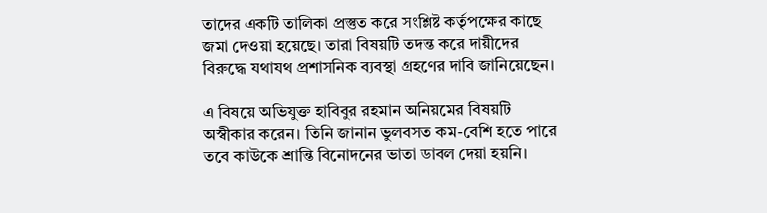তাদের একটি তালিকা প্রস্তুত করে সংশ্লিষ্ট কর্তৃপক্ষের কাছে জমা দেওয়া হয়েছে। তারা বিষয়টি তদন্ত করে দায়ীদের বিরুদ্ধে যথাযথ প্রশাসনিক ব্যবস্থা গ্রহণের দাবি জানিয়েছেন।

এ বিষয়ে অভিযুক্ত হাবিবুর রহমান অনিয়মের বিষয়টি অস্বীকার করেন। তিনি জানান ভুলবসত কম-বেশি হতে পারে তবে কাউকে শ্রান্তি বিনোদনের ভাতা ডাবল দেয়া হয়নি।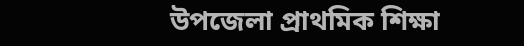উপজেলা প্রাথমিক শিক্ষা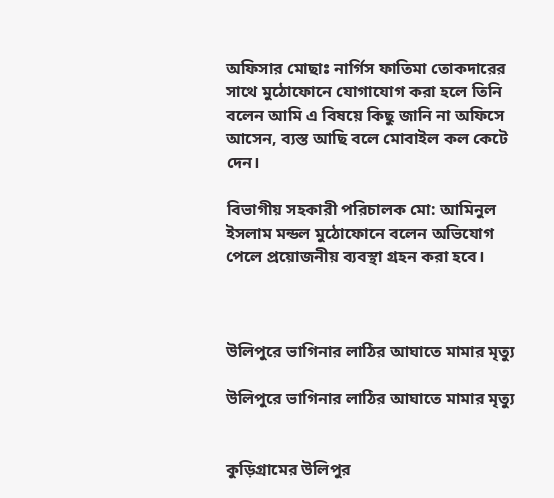অফিসার মোছাঃ নার্গিস ফাতিমা তোকদারের সাথে মুঠোফোনে যোগাযোগ করা হলে তিনি বলেন আমি এ বিষয়ে কিছু জানি না অফিসে আসেন, ব্যস্ত আছি বলে মোবাইল কল কেটে দেন।

বিভাগীয় সহকারী পরিচালক মো: আমিনুল ইসলাম মন্ডল মুঠোফোনে বলেন অভিযোগ পেলে প্রয়োজনীয় ব্যবস্থা গ্রহন করা হবে।



উলিপুরে ভাগিনার লাঠির আঘাতে মামার মৃত্যু

উলিপুরে ভাগিনার লাঠির আঘাতে মামার মৃত্যু


কুড়িগ্রামের উলিপুর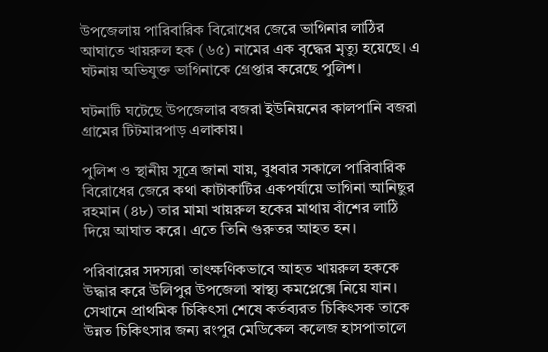উপজেলায় পারিবারিক বিরোধের জেরে ভাগিনার লাঠির আঘাতে খায়রুল হক (৬৫) নামের এক বৃদ্ধের মৃত্যু হয়েছে। এ ঘটনায় অভিযুক্ত ভাগিনাকে গ্রেপ্তার করেছে পুলিশ।

ঘটনাটি ঘটেছে উপজেলার বজরা ইউনিয়নের কালপানি বজরা গ্রামের টিটমারপাড় এলাকায়।

পুলিশ ও স্থানীয় সূত্রে জানা যায়, বুধবার সকালে পারিবারিক বিরোধের জেরে কথা কাটাকাটির একপর্যায়ে ভাগিনা আনিছুর রহমান (৪৮) তার মামা খায়রুল হকের মাথায় বাঁশের লাঠি দিয়ে আঘাত করে। এতে তিনি গুরুতর আহত হন।

পরিবারের সদস্যরা তাৎক্ষণিকভাবে আহত খায়রুল হককে উদ্ধার করে উলিপুর উপজেলা স্বাস্থ্য কমপ্লেক্সে নিয়ে যান। সেখানে প্রাথমিক চিকিৎসা শেষে কর্তব্যরত চিকিৎসক তাকে উন্নত চিকিৎসার জন্য রংপুর মেডিকেল কলেজ হাসপাতালে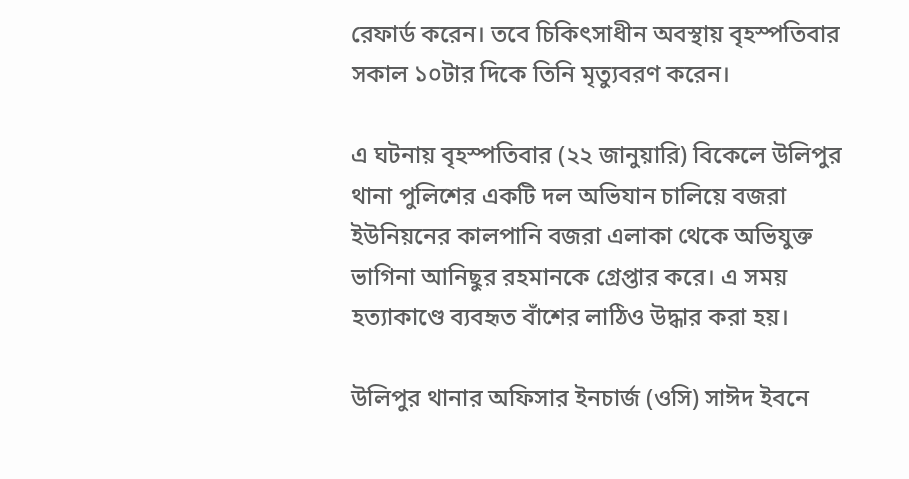রেফার্ড করেন। তবে চিকিৎসাধীন অবস্থায় বৃহস্পতিবার সকাল ১০টার দিকে তিনি মৃত্যুবরণ করেন।

এ ঘটনায় বৃহস্পতিবার (২২ জানুয়ারি) বিকেলে উলিপুর থানা পুলিশের একটি দল অভিযান চালিয়ে বজরা ইউনিয়নের কালপানি বজরা এলাকা থেকে অভিযুক্ত ভাগিনা আনিছুর রহমানকে গ্রেপ্তার করে। এ সময় হত্যাকাণ্ডে ব্যবহৃত বাঁশের লাঠিও উদ্ধার করা হয়।

উলিপুর থানার অফিসার ইনচার্জ (ওসি) সাঈদ ইবনে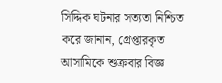সিদ্দিক ঘটনার সত্যতা নিশ্চিত করে জানান, গ্রেপ্তারকৃত আসামিকে শুক্রবার বিজ্ঞ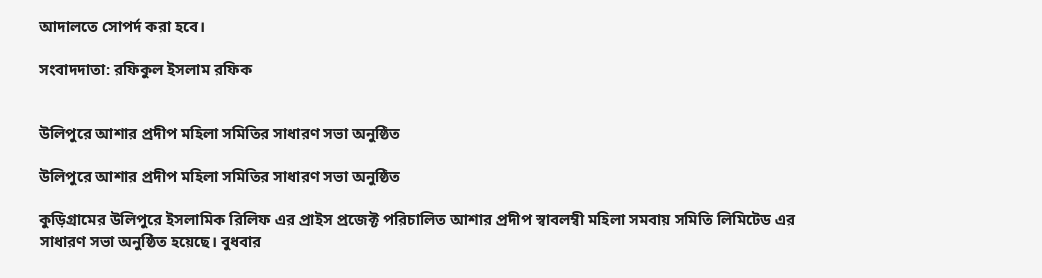আদালতে সোপর্দ করা হবে।

সংবাদদাতা: রফিকুল ইসলাম রফিক


উলিপুরে আশার প্রদীপ মহিলা সমিতির সাধারণ সভা অনুষ্ঠিত

উলিপুরে আশার প্রদীপ মহিলা সমিতির সাধারণ সভা অনুষ্ঠিত

কুড়িগ্রামের উলিপুরে ইসলামিক রিলিফ এর প্রাইস প্রজেক্ট পরিচালিত আশার প্রদীপ স্বাবলম্বী মহিলা সমবায় সমিতি লিমিটেড এর সাধারণ সভা অনুষ্ঠিত হয়েছে। বুধবার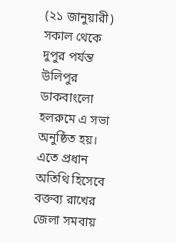(২১ জানুয়ারী) সকাল থেকে দুপুর পর্যন্ত উলিপুর ডাকবাংলো হলরুমে এ সভা অনুষ্ঠিত হয়। এতে প্রধান অতিথি হিসেবে বক্তব্য রাখের জেলা সমবায়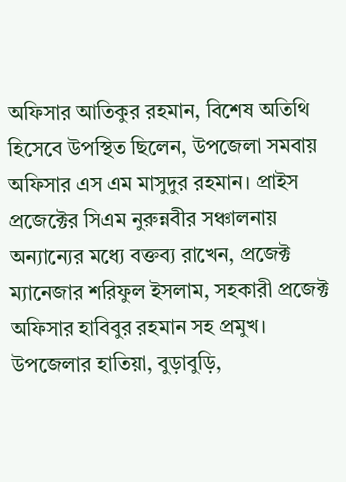অফিসার আতিকুর রহমান, বিশেষ অতিথি হিসেবে উপস্থিত ছিলেন, উপজেলা সমবায় অফিসার এস এম মাসুদুর রহমান। প্রাইস প্রজেক্টের সিএম নুরুন্নবীর সঞ্চালনায় অন্যান্যের মধ্যে বক্তব্য রাখেন, প্রজেক্ট ম্যানেজার শরিফুল ইসলাম, সহকারী প্রজেক্ট অফিসার হাবিবুর রহমান সহ প্রমুখ। উপজেলার হাতিয়া, বুড়াবুড়ি,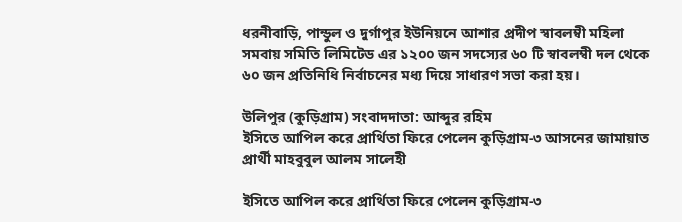ধরনীবাড়ি, পান্ডুল ও দুর্গাপুর ইউনিয়নে আশার প্রদীপ স্বাবলম্বী মহিলা সমবায় সমিতি লিমিটেড এর ১২০০ জন সদস্যের ৬০ টি স্বাবলম্বী দল থেকে ৬০ জন প্রতিনিধি নির্বাচনের মধ্য দিয়ে সাধারণ সভা করা হয়।

উলিপুর (কুড়িগ্রাম) সংবাদদাতা: আব্দুর রহিম
ইসিতে আপিল করে প্রার্থিতা ফিরে পেলেন কুড়িগ্রাম-৩ আসনের জামায়াত প্রার্থী মাহবুবুল আলম সালেহী

ইসিতে আপিল করে প্রার্থিতা ফিরে পেলেন কুড়িগ্রাম-৩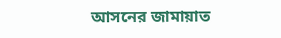আসনের জামায়াত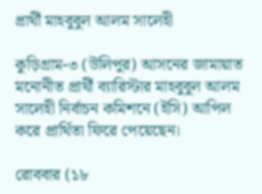প্রার্থী মাহবুবুল আলম সালেহী

কুড়িগ্রাম-৩ (উলিপুর) আসনের জামায়াত মনোনীত প্রার্থী ব্যারিস্টার মাহবুবুল আলম সালেহী নির্বাচন কমিশনে (ইসি) আপিল করে প্রার্থিতা ফিরে পেয়েছেন।

রোববার (১৮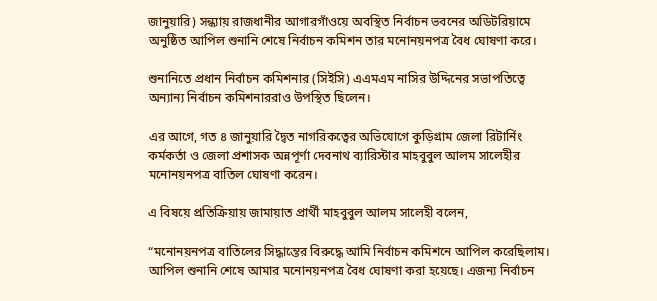জানুয়ারি) সন্ধ্যায় রাজধানীর আগারগাঁওয়ে অবস্থিত নির্বাচন ভবনের অডিটরিয়ামে অনুষ্ঠিত আপিল শুনানি শেষে নির্বাচন কমিশন তার মনোনয়নপত্র বৈধ ঘোষণা করে।

শুনানিতে প্রধান নির্বাচন কমিশনার (সিইসি) এএমএম নাসির উদ্দিনের সভাপতিত্বে অন্যান্য নির্বাচন কমিশনাররাও উপস্থিত ছিলেন।

এর আগে, গত ৪ জানুয়ারি দ্বৈত নাগরিকত্বের অভিযোগে কুড়িগ্রাম জেলা রিটার্নিং কর্মকর্তা ও জেলা প্রশাসক অন্নপূর্ণা দেবনাথ ব্যারিস্টার মাহবুবুল আলম সালেহীর মনোনয়নপত্র বাতিল ঘোষণা করেন।

এ বিষয়ে প্রতিক্রিয়ায় জামায়াত প্রার্থী মাহবুবুল আলম সালেহী বলেন,

“মনোনয়নপত্র বাতিলের সিদ্ধান্তের বিরুদ্ধে আমি নির্বাচন কমিশনে আপিল করেছিলাম। আপিল শুনানি শেষে আমার মনোনয়নপত্র বৈধ ঘোষণা করা হয়েছে। এজন্য নির্বাচন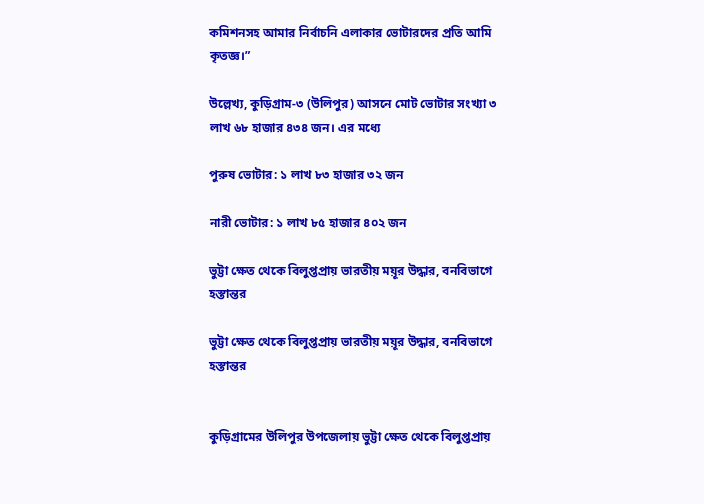কমিশনসহ আমার নির্বাচনি এলাকার ভোটারদের প্রতি আমি কৃতজ্ঞ।”

উল্লেখ্য, কুড়িগ্রাম-৩ (উলিপুর) আসনে মোট ভোটার সংখ্যা ৩ লাখ ৬৮ হাজার ৪৩৪ জন। এর মধ্যে

পুরুষ ভোটার: ১ লাখ ৮৩ হাজার ৩২ জন

নারী ভোটার: ১ লাখ ৮৫ হাজার ৪০২ জন

ভুট্টা ক্ষেত থেকে বিলুপ্তপ্রায় ভারতীয় ময়ূর উদ্ধার, বনবিভাগে হস্তান্তর

ভুট্টা ক্ষেত থেকে বিলুপ্তপ্রায় ভারতীয় ময়ূর উদ্ধার, বনবিভাগে হস্তান্তর


কুড়িগ্রামের উলিপুর উপজেলায় ভুট্টা ক্ষেত থেকে বিলুপ্তপ্রায়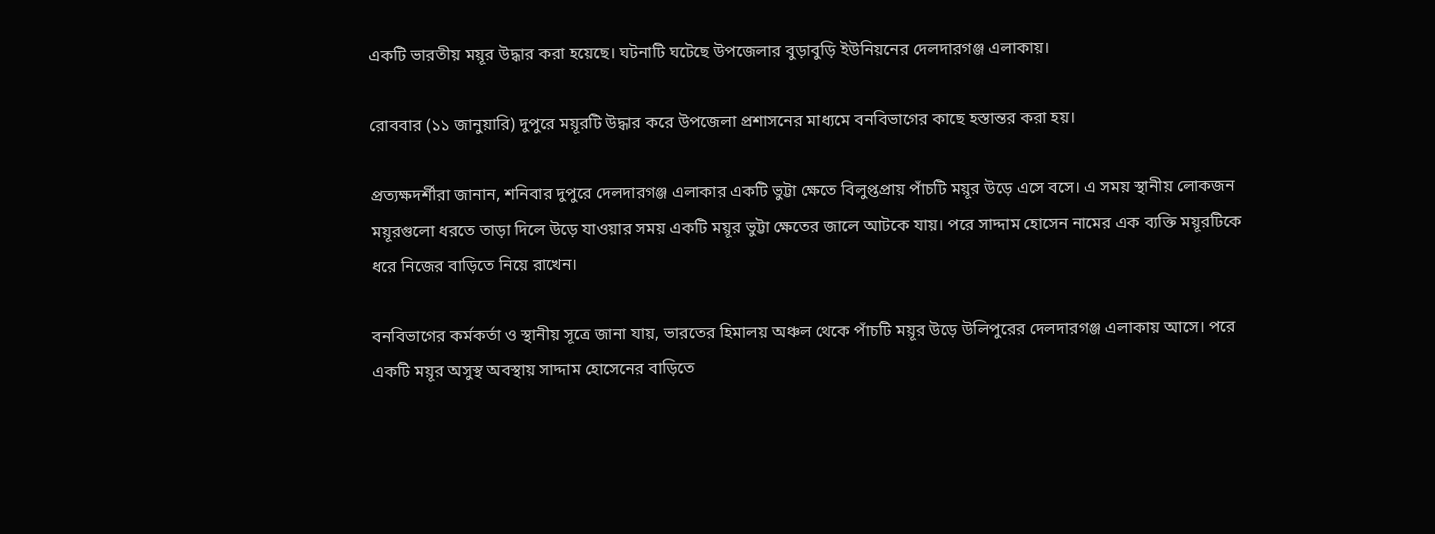একটি ভারতীয় ময়ূর উদ্ধার করা হয়েছে। ঘটনাটি ঘটেছে উপজেলার বুড়াবুড়ি ইউনিয়নের দেলদারগঞ্জ এলাকায়।

রোববার (১১ জানুয়ারি) দুপুরে ময়ূরটি উদ্ধার করে উপজেলা প্রশাসনের মাধ্যমে বনবিভাগের কাছে হস্তান্তর করা হয়।

প্রত্যক্ষদর্শীরা জানান, শনিবার দুপুরে দেলদারগঞ্জ এলাকার একটি ভুট্টা ক্ষেতে বিলুপ্তপ্রায় পাঁচটি ময়ূর উড়ে এসে বসে। এ সময় স্থানীয় লোকজন ময়ূরগুলো ধরতে তাড়া দিলে উড়ে যাওয়ার সময় একটি ময়ূর ভুট্টা ক্ষেতের জালে আটকে যায়। পরে সাদ্দাম হোসেন নামের এক ব্যক্তি ময়ূরটিকে ধরে নিজের বাড়িতে নিয়ে রাখেন।

বনবিভাগের কর্মকর্তা ও স্থানীয় সূত্রে জানা যায়, ভারতের হিমালয় অঞ্চল থেকে পাঁচটি ময়ূর উড়ে উলিপুরের দেলদারগঞ্জ এলাকায় আসে। পরে একটি ময়ূর অসুস্থ অবস্থায় সাদ্দাম হোসেনের বাড়িতে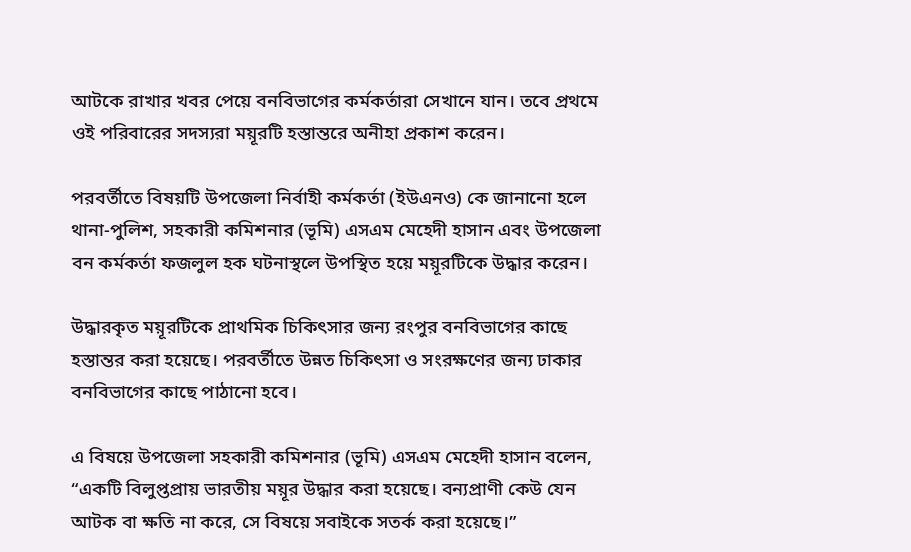আটকে রাখার খবর পেয়ে বনবিভাগের কর্মকর্তারা সেখানে যান। তবে প্রথমে ওই পরিবারের সদস্যরা ময়ূরটি হস্তান্তরে অনীহা প্রকাশ করেন।

পরবর্তীতে বিষয়টি উপজেলা নির্বাহী কর্মকর্তা (ইউএনও) কে জানানো হলে থানা-পুলিশ, সহকারী কমিশনার (ভূমি) এসএম মেহেদী হাসান এবং উপজেলা বন কর্মকর্তা ফজলুল হক ঘটনাস্থলে উপস্থিত হয়ে ময়ূরটিকে উদ্ধার করেন।

উদ্ধারকৃত ময়ূরটিকে প্রাথমিক চিকিৎসার জন্য রংপুর বনবিভাগের কাছে হস্তান্তর করা হয়েছে। পরবর্তীতে উন্নত চিকিৎসা ও সংরক্ষণের জন্য ঢাকার বনবিভাগের কাছে পাঠানো হবে।

এ বিষয়ে উপজেলা সহকারী কমিশনার (ভূমি) এসএম মেহেদী হাসান বলেন, “একটি বিলুপ্তপ্রায় ভারতীয় ময়ূর উদ্ধার করা হয়েছে। বন্যপ্রাণী কেউ যেন আটক বা ক্ষতি না করে, সে বিষয়ে সবাইকে সতর্ক করা হয়েছে।”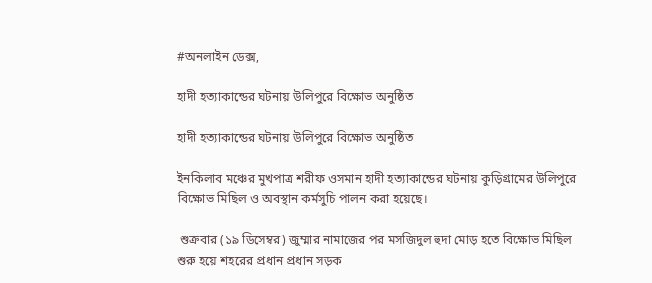#অনলাইন ডেক্স,

হাদী হত্যাকান্ডের ঘটনায় উলিপুরে বিক্ষোভ অনুষ্ঠিত

হাদী হত্যাকান্ডের ঘটনায় উলিপুরে বিক্ষোভ অনুষ্ঠিত

ইনকিলাব মঞ্চের মুখপাত্র শরীফ ওসমান হাদী হত্যাকান্ডের ঘটনায় কুড়িগ্রামের উলিপুরে বিক্ষোভ মিছিল ও অবস্থান কর্মসুচি পালন করা হয়েছে।

 শুক্রবার (১৯ ডিসেম্বর) জুম্মার নামাজের পর মসজিদুল হুদা মোড় হতে বিক্ষোভ মিছিল শুরু হয়ে শহরের প্রধান প্রধান সড়ক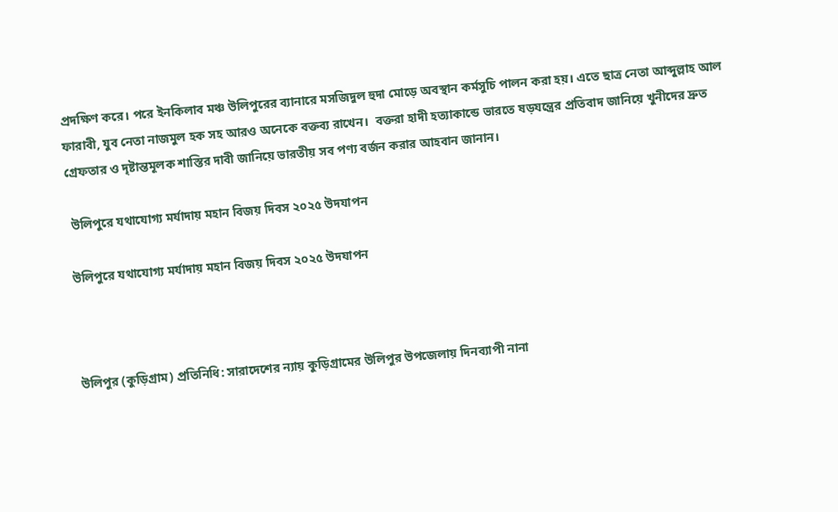প্রদক্ষিণ করে। পরে ইনকিলাব মঞ্চ উলিপুরের ব্যানারে মসজিদুল হুদা মোড়ে অবস্থান কর্মসুচি পালন করা হয়। এতে ছাত্র নেতা আব্দুল্লাহ আল ফারাবী, যুব নেতা নাজমুল হক সহ আরও অনেকে বক্তব্য রাখেন।  বক্তরা হাদী হত্যাকান্ডে ভারতে ষড়যন্ত্রের প্রতিবাদ জানিয়ে খুনীদের দ্রুত গ্রেফতার ও দৃষ্টান্তমূলক শাস্তির দাবী জানিয়ে ভারতীয় সব পণ্য বর্জন করার আহবান জানান।

 উলিপুরে যথাযোগ্য মর্যাদায় মহান বিজয় দিবস ২০২৫ উদযাপন

উলিপুরে যথাযোগ্য মর্যাদায় মহান বিজয় দিবস ২০২৫ উদযাপন



উলিপুর (কুড়িগ্রাম) প্রতিনিধি: সারাদেশের ন্যায় কুড়িগ্রামের উলিপুর উপজেলায় দিনব্যাপী নানা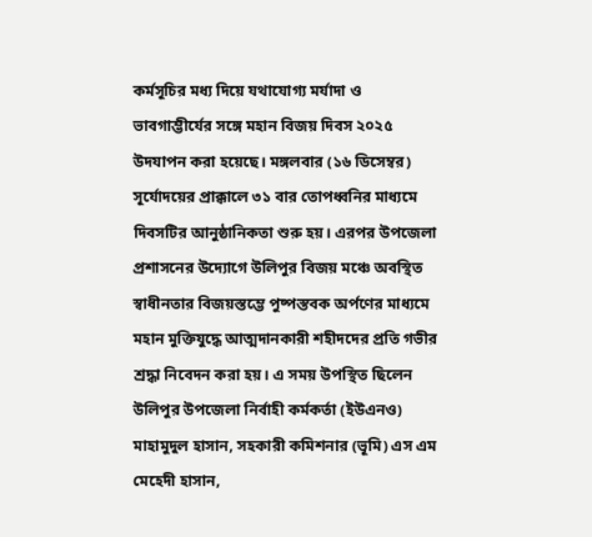কর্মসূচির মধ্য দিয়ে যথাযোগ্য মর্যাদা ও ভাবগাম্ভীর্যের সঙ্গে মহান বিজয় দিবস ২০২৫ উদযাপন করা হয়েছে। মঙ্গলবার (১৬ ডিসেম্বর) সূর্যোদয়ের প্রাক্কালে ৩১ বার তোপধ্বনির মাধ্যমে দিবসটির আনুষ্ঠানিকতা শুরু হয়। এরপর উপজেলা প্রশাসনের উদ্যোগে উলিপুর বিজয় মঞ্চে অবস্থিত স্বাধীনতার বিজয়স্তম্ভে পুষ্পস্তবক অর্পণের মাধ্যমে মহান মুক্তিযুদ্ধে আত্মদানকারী শহীদদের প্রতি গভীর শ্রদ্ধা নিবেদন করা হয়। এ সময় উপস্থিত ছিলেন উলিপুর উপজেলা নির্বাহী কর্মকর্তা (ইউএনও) মাহামুদুল হাসান, সহকারী কমিশনার (ভূমি) এস এম মেহেদী হাসান,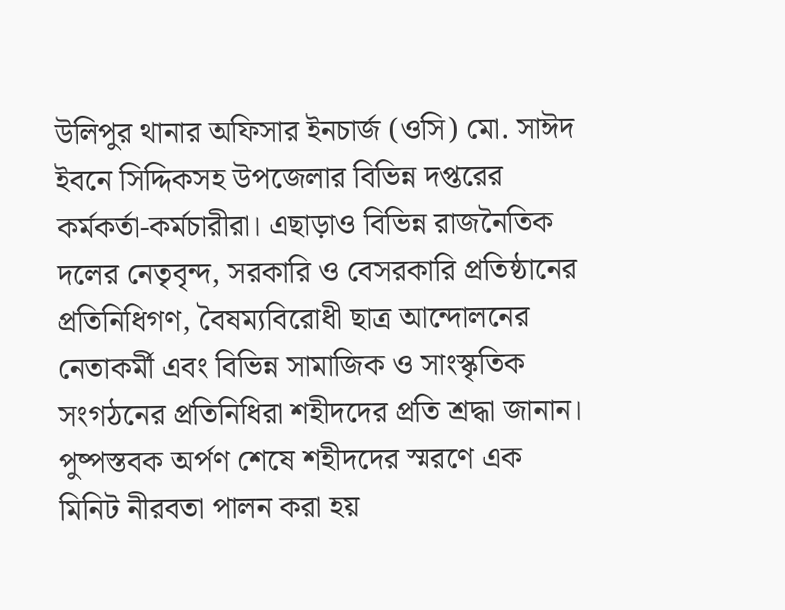উলিপুর থানার অফিসার ইনচার্জ (ওসি) মো. সাঈদ ইবনে সিদ্দিকসহ উপজেলার বিভিন্ন দপ্তরের কর্মকর্তা-কর্মচারীরা। এছাড়াও বিভিন্ন রাজনৈতিক দলের নেতৃবৃন্দ, সরকারি ও বেসরকারি প্রতিষ্ঠানের প্রতিনিধিগণ, বৈষম্যবিরোধী ছাত্র আন্দোলনের নেতাকর্মী এবং বিভিন্ন সামাজিক ও সাংস্কৃতিক সংগঠনের প্রতিনিধিরা শহীদদের প্রতি শ্রদ্ধা জানান। পুষ্পস্তবক অর্পণ শেষে শহীদদের স্মরণে এক মিনিট নীরবতা পালন করা হয়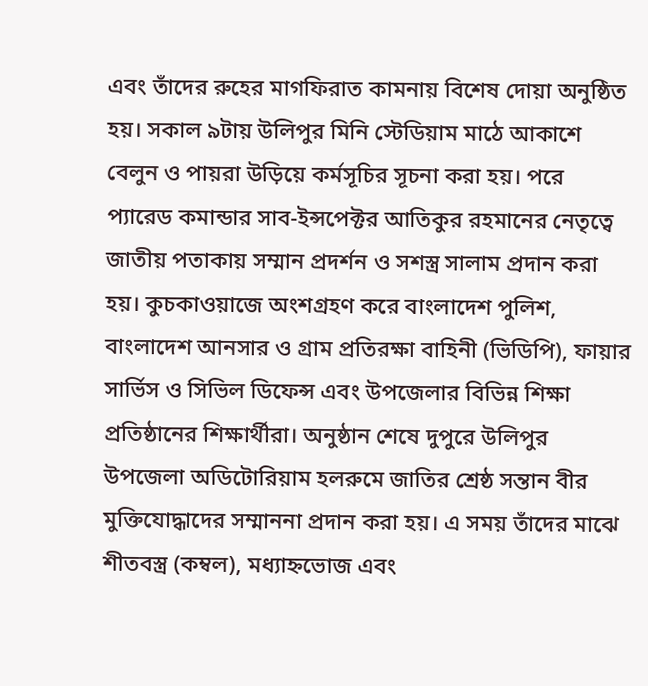এবং তাঁদের রুহের মাগফিরাত কামনায় বিশেষ দোয়া অনুষ্ঠিত হয়। সকাল ৯টায় উলিপুর মিনি স্টেডিয়াম মাঠে আকাশে বেলুন ও পায়রা উড়িয়ে কর্মসূচির সূচনা করা হয়। পরে প্যারেড কমান্ডার সাব-ইন্সপেক্টর আতিকুর রহমানের নেতৃত্বে জাতীয় পতাকায় সম্মান প্রদর্শন ও সশস্ত্র সালাম প্রদান করা হয়। কুচকাওয়াজে অংশগ্রহণ করে বাংলাদেশ পুলিশ, বাংলাদেশ আনসার ও গ্রাম প্রতিরক্ষা বাহিনী (ভিডিপি), ফায়ার সার্ভিস ও সিভিল ডিফেন্স এবং উপজেলার বিভিন্ন শিক্ষা প্রতিষ্ঠানের শিক্ষার্থীরা। অনুষ্ঠান শেষে দুপুরে উলিপুর উপজেলা অডিটোরিয়াম হলরুমে জাতির শ্রেষ্ঠ সন্তান বীর মুক্তিযোদ্ধাদের সম্মাননা প্রদান করা হয়। এ সময় তাঁদের মাঝে শীতবস্ত্র (কম্বল), মধ্যাহ্নভোজ এবং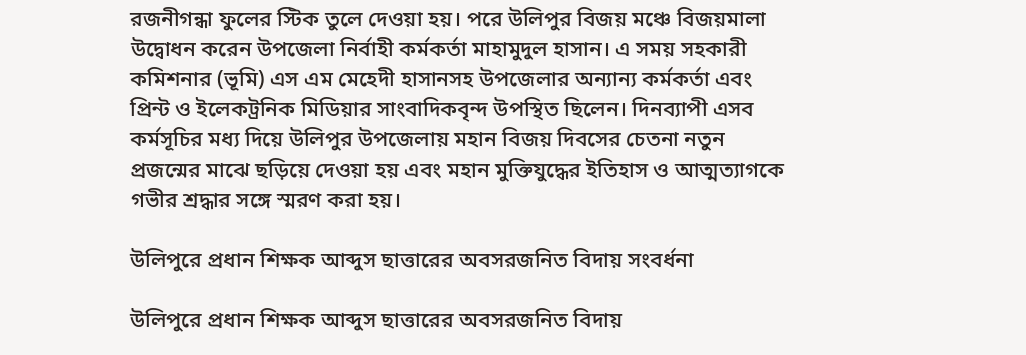রজনীগন্ধা ফুলের স্টিক তুলে দেওয়া হয়। পরে উলিপুর বিজয় মঞ্চে বিজয়মালা উদ্বোধন করেন উপজেলা নির্বাহী কর্মকর্তা মাহামুদুল হাসান। এ সময় সহকারী কমিশনার (ভূমি) এস এম মেহেদী হাসানসহ উপজেলার অন্যান্য কর্মকর্তা এবং প্রিন্ট ও ইলেকট্রনিক মিডিয়ার সাংবাদিকবৃন্দ উপস্থিত ছিলেন। দিনব্যাপী এসব কর্মসূচির মধ্য দিয়ে উলিপুর উপজেলায় মহান বিজয় দিবসের চেতনা নতুন প্রজন্মের মাঝে ছড়িয়ে দেওয়া হয় এবং মহান মুক্তিযুদ্ধের ইতিহাস ও আত্মত্যাগকে গভীর শ্রদ্ধার সঙ্গে স্মরণ করা হয়।

উলিপুরে প্রধান শিক্ষক আব্দুস ছাত্তারের অবসরজনিত বিদায় সংবর্ধনা

উলিপুরে প্রধান শিক্ষক আব্দুস ছাত্তারের অবসরজনিত বিদায়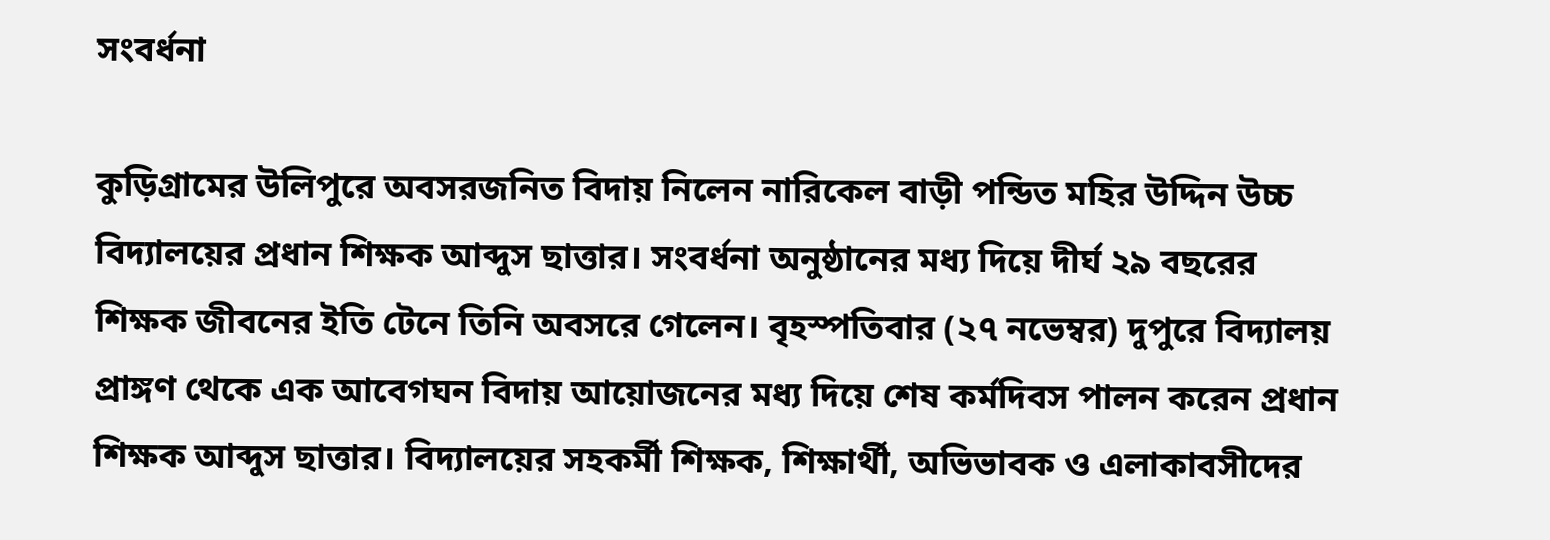সংবর্ধনা

কুড়িগ্রামের উলিপুরে অবসরজনিত বিদায় নিলেন নারিকেল বাড়ী পন্ডিত মহির উদ্দিন উচ্চ বিদ্যালয়ের প্রধান শিক্ষক আব্দুস ছাত্তার। সংবর্ধনা অনুষ্ঠানের মধ্য দিয়ে দীর্ঘ ২৯ বছরের শিক্ষক জীবনের ইতি টেনে তিনি অবসরে গেলেন। বৃহস্পতিবার (২৭ নভেম্বর) দুপুরে বিদ্যালয় প্রাঙ্গণ থেকে এক আবেগঘন বিদায় আয়োজনের মধ্য দিয়ে শেষ কর্মদিবস পালন করেন প্রধান শিক্ষক আব্দুস ছাত্তার। বিদ্যালয়ের সহকর্মী শিক্ষক, শিক্ষার্থী, অভিভাবক ও এলাকাবসীদের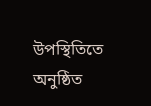উপস্থিতিতে অনুষ্ঠিত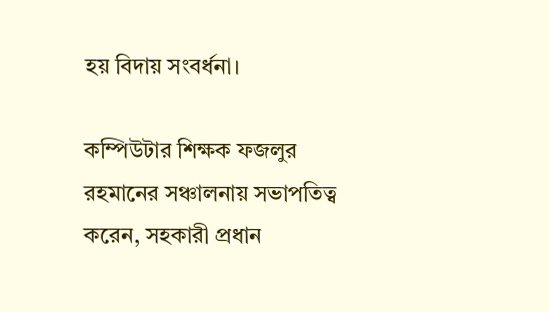হয় বিদায় সংবর্ধনা।

কম্পিউটার শিক্ষক ফজলুর রহমানের সঞ্চালনায় সভাপতিত্ব করেন, সহকারী প্রধান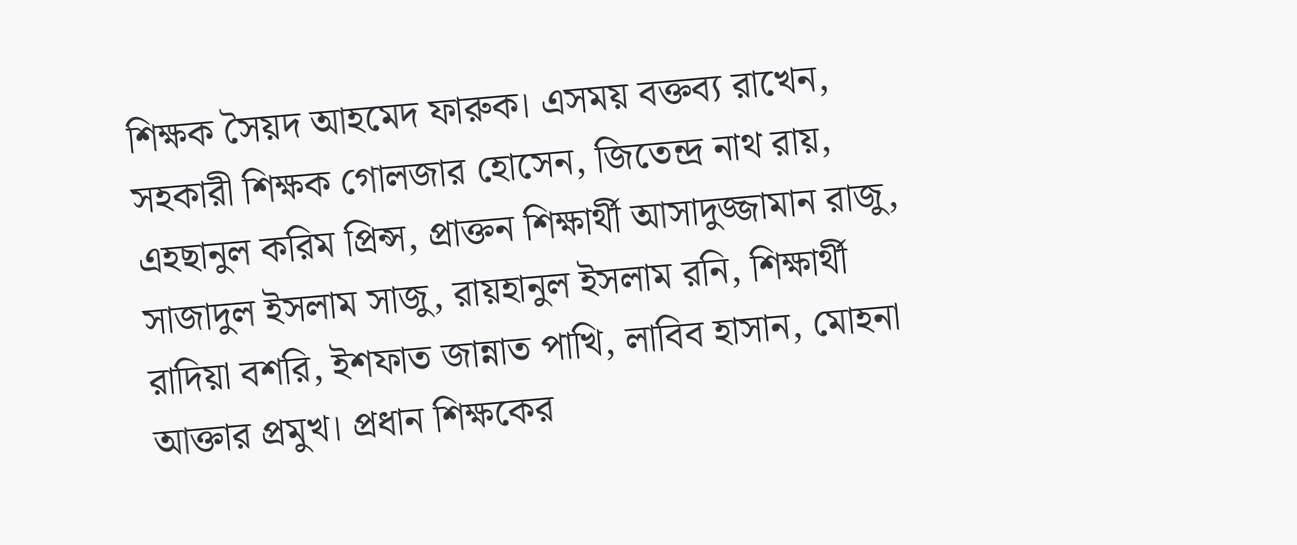শিক্ষক সৈয়দ আহমেদ ফারুক। এসময় বক্তব্য রাখেন, সহকারী শিক্ষক গোলজার হোসেন, জিতেন্দ্র নাথ রায়, এহছানুল করিম প্রিন্স, প্রাক্তন শিক্ষার্থী আসাদুজ্জামান রাজু, সাজাদুল ইসলাম সাজু, রায়হানুল ইসলাম রনি, শিক্ষার্থী রাদিয়া বশরি, ইশফাত জান্নাত পাখি, লাবিব হাসান, মোহনা আক্তার প্রমুখ। প্রধান শিক্ষকের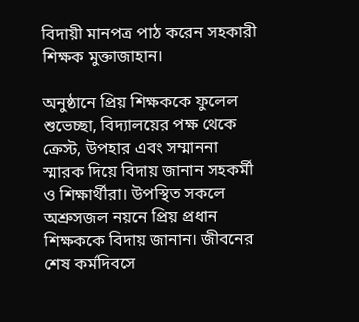বিদায়ী মানপত্র পাঠ করেন সহকারী শিক্ষক মুক্তাজাহান।

অনুষ্ঠানে প্রিয় শিক্ষককে ফুলেল শুভেচ্ছা, বিদ্যালয়ের পক্ষ থেকে ক্রেস্ট, উপহার এবং সম্মাননা স্মারক দিয়ে বিদায় জানান সহকর্মী ও শিক্ষার্থীরা। উপস্থিত সকলে অশ্রুসজল নয়নে প্রিয় প্রধান শিক্ষককে বিদায় জানান। জীবনের শেষ কর্মদিবসে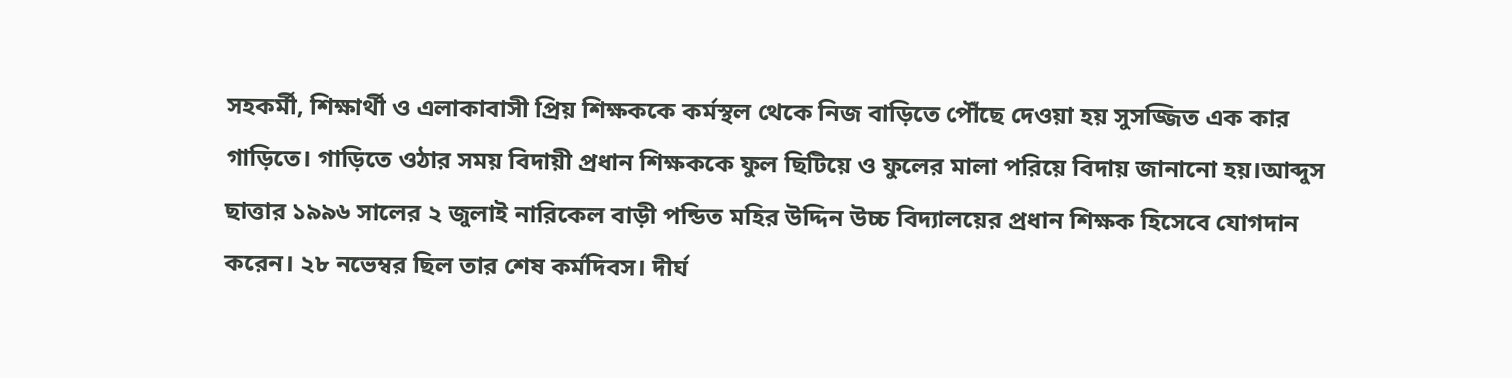সহকর্মী, শিক্ষার্থী ও এলাকাবাসী প্রিয় শিক্ষককে কর্মস্থল থেকে নিজ বাড়িতে পৌঁছে দেওয়া হয় সুসজ্জিত এক কার গাড়িতে। গাড়িতে ওঠার সময় বিদায়ী প্রধান শিক্ষককে ফুল ছিটিয়ে ও ফুলের মালা পরিয়ে বিদায় জানানো হয়।আব্দুস ছাত্তার ১৯৯৬ সালের ২ জুলাই নারিকেল বাড়ী পন্ডিত মহির উদ্দিন উচ্চ বিদ্যালয়ের প্রধান শিক্ষক হিসেবে যোগদান করেন। ২৮ নভেম্বর ছিল তার শেষ কর্মদিবস। দীর্ঘ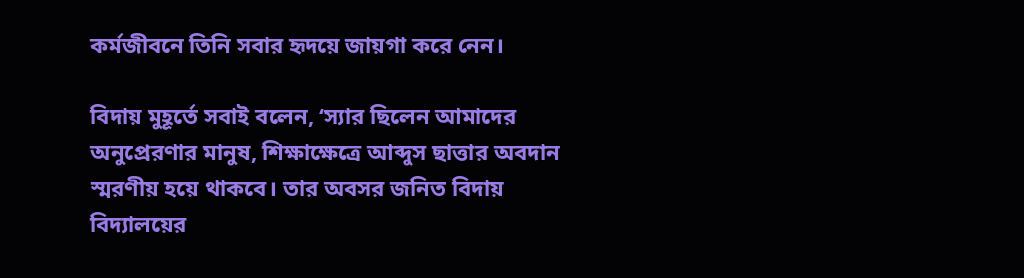কর্মজীবনে তিনি সবার হৃদয়ে জায়গা করে নেন।

বিদায় মুহূর্তে সবাই বলেন, ‘স্যার ছিলেন আমাদের অনুপ্রেরণার মানুষ, শিক্ষাক্ষেত্রে আব্দুস ছাত্তার অবদান স্মরণীয় হয়ে থাকবে। তার অবসর জনিত বিদায় বিদ্যালয়ের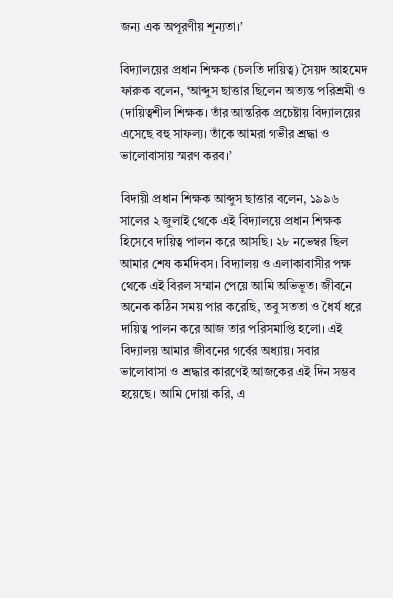জন্য এক অপূরণীয় শূন্যতা।’

বিদ্যালয়ের প্রধান শিক্ষক (চলতি দায়িত্ব) সৈয়দ আহমেদ ফারুক বলেন, ‘আব্দুস ছাত্তার ছিলেন অত্যন্ত পরিশ্রমী ও (দায়িত্বশীল শিক্ষক। তাঁর আন্তরিক প্রচেষ্টায় বিদ্যালয়ের এসেছে বহু সাফল্য। তাঁকে আমরা গভীর শ্রদ্ধা ও ভালোবাসায় স্মরণ করব।’

বিদায়ী প্রধান শিক্ষক আব্দুস ছাত্তার বলেন, ১৯৯৬ সালের ২ জুলাই থেকে এই বিদ্যালয়ে প্রধান শিক্ষক হিসেবে দায়িত্ব পালন করে আসছি। ২৮ নভেম্বর ছিল আমার শেষ কর্মদিবস। বিদ্যালয় ও এলাকাবাসীর পক্ষ থেকে এই বিরল সম্মান পেয়ে আমি অভিভূত। জীবনে অনেক কঠিন সময় পার করেছি, তবু সততা ও ধৈর্য ধরে দায়িত্ব পালন করে আজ তার পরিসমাপ্তি হলো। এই বিদ্যালয় আমার জীবনের গর্বের অধ্যায়। সবার ভালোবাসা ও শ্রদ্ধার কারণেই আজকের এই দিন সম্ভব হয়েছে। আমি দোয়া করি, এ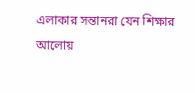এলাকার সন্তানরা যেন শিক্ষার আলোয়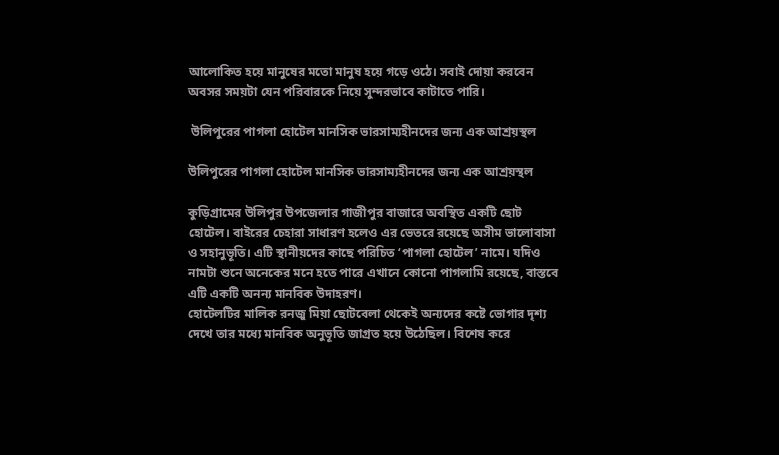আলোকিত হয়ে মানুষের মতো মানুষ হয়ে গড়ে ওঠে। সবাই দোয়া করবেন অবসর সময়টা যেন পরিবারকে নিয়ে সুন্দরভাবে কাটাতে পারি।

 উলিপুরের পাগলা হোটেল মানসিক ভারসাম্যহীনদের জন্য এক আশ্রয়স্থল

উলিপুরের পাগলা হোটেল মানসিক ভারসাম্যহীনদের জন্য এক আশ্রয়স্থল

কুড়িগ্রামের উলিপুর উপজেলার গাজীপুর বাজারে অবস্থিত একটি ছোট হোটেল। বাইরের চেহারা সাধারণ হলেও এর ভেতরে রয়েছে অসীম ভালোবাসা ও সহানুভূতি। এটি স্থানীয়দের কাছে পরিচিত ‘পাগলা হোটেল’ নামে। যদিও নামটা শুনে অনেকের মনে হতে পারে এখানে কোনো পাগলামি রয়েছে, বাস্তবে এটি একটি অনন্য মানবিক উদাহরণ।
হোটেলটির মালিক রনজু মিয়া ছোটবেলা থেকেই অন্যদের কষ্টে ভোগার দৃশ্য দেখে তার মধ্যে মানবিক অনুভূতি জাগ্রত হয়ে উঠেছিল। বিশেষ করে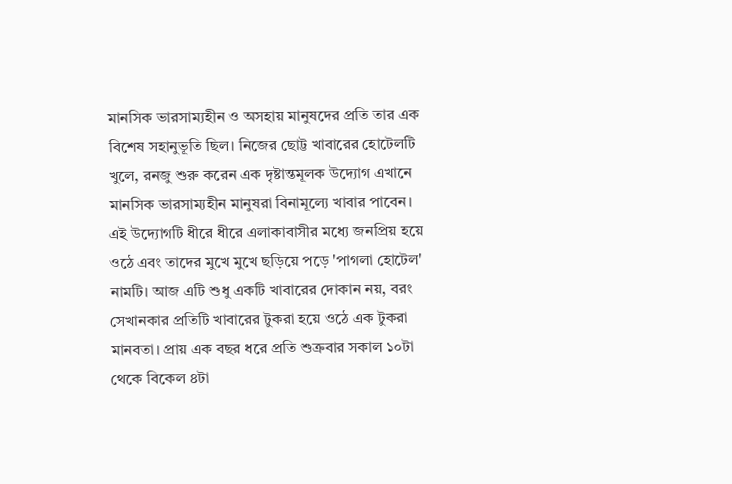মানসিক ভারসাম্যহীন ও অসহায় মানুষদের প্রতি তার এক বিশেষ সহানুভূতি ছিল। নিজের ছোট্ট খাবারের হোটেলটি খুলে, রনজু শুরু করেন এক দৃষ্টান্তমূলক উদ্যোগ এখানে মানসিক ভারসাম্যহীন মানুষরা বিনামূল্যে খাবার পাবেন।
এই উদ্যোগটি ধীরে ধীরে এলাকাবাসীর মধ্যে জনপ্রিয় হয়ে ওঠে এবং তাদের মুখে মুখে ছড়িয়ে পড়ে 'পাগলা হোটেল' নামটি। আজ এটি শুধু একটি খাবারের দোকান নয়, বরং সেখানকার প্রতিটি খাবারের টুকরা হয়ে ওঠে এক টুকরা মানবতা। প্রায় এক বছর ধরে প্রতি শুক্রবার সকাল ১০টা থেকে বিকেল ৪টা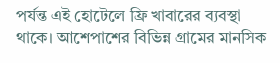পর্যন্ত এই হোটেলে ফ্রি খাবারের ব্যবস্থা থাকে। আশেপাশের বিভিন্ন গ্রামের মানসিক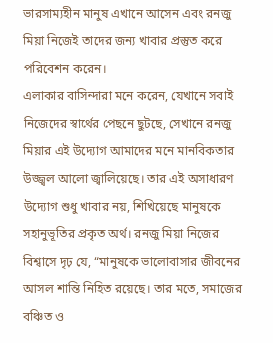ভারসাম্যহীন মানুষ এখানে আসেন এবং রনজু মিয়া নিজেই তাদের জন্য খাবার প্রস্তুত করে পরিবেশন করেন।
এলাকার বাসিন্দারা মনে করেন, যেখানে সবাই নিজেদের স্বার্থের পেছনে ছুটছে, সেখানে রনজু মিয়ার এই উদ্যোগ আমাদের মনে মানবিকতার উজ্জ্বল আলো জ্বালিয়েছে। তার এই অসাধারণ উদ্যোগ শুধু খাবার নয়, শিখিয়েছে মানুষকে সহানুভূতির প্রকৃত অর্থ। রনজু মিয়া নিজের বিশ্বাসে দৃঢ় যে, “মানুষকে ভালোবাসার জীবনের আসল শান্তি নিহিত রয়েছে। তার মতে, সমাজের বঞ্চিত ও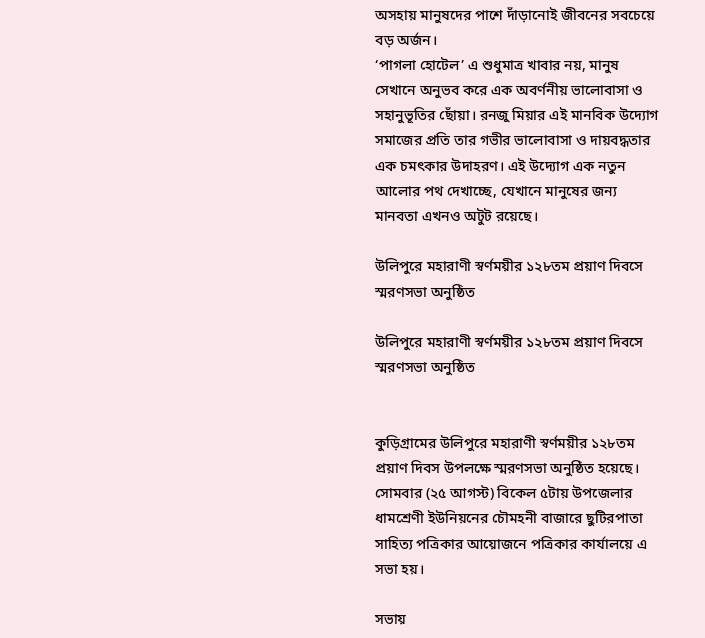অসহায় মানুষদের পাশে দাঁড়ানোই জীবনের সবচেয়ে বড় অর্জন।
‘পাগলা হোটেল’ এ শুধুমাত্র খাবার নয়, মানুষ সেখানে অনুভব করে এক অবর্ণনীয় ভালোবাসা ও সহানুভূতির ছোঁয়া। রনজু মিয়ার এই মানবিক উদ্যোগ সমাজের প্রতি তার গভীর ভালোবাসা ও দায়বদ্ধতার এক চমৎকার উদাহরণ। এই উদ্যোগ এক নতুন আলোর পথ দেখাচ্ছে, যেখানে মানুষের জন্য মানবতা এখনও অটুট রয়েছে।

উলিপুরে মহারাণী স্বর্ণময়ীর ১২৮তম প্রয়াণ দিবসে স্মরণসভা অনুষ্ঠিত

উলিপুরে মহারাণী স্বর্ণময়ীর ১২৮তম প্রয়াণ দিবসে স্মরণসভা অনুষ্ঠিত


কুড়িগ্রামের উলিপুরে মহারাণী স্বর্ণময়ীর ১২৮তম প্রয়াণ দিবস উপলক্ষে স্মরণসভা অনুষ্ঠিত হয়েছে। সোমবার (২৫ আগস্ট) বিকেল ৫টায় উপজেলার ধামশ্রেণী ইউনিয়নের চৌমহনী বাজারে ছুটিরপাতা সাহিত্য পত্রিকার আয়োজনে পত্রিকার কার্যালয়ে এ সভা হয়।

সভায়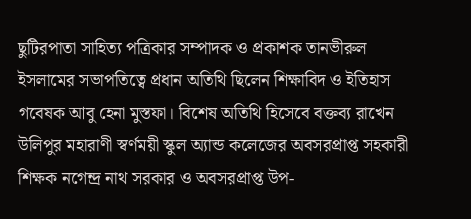ছুটিরপাতা সাহিত্য পত্রিকার সম্পাদক ও প্রকাশক তানভীরুল ইসলামের সভাপতিত্বে প্রধান অতিথি ছিলেন শিক্ষাবিদ ও ইতিহাস গবেষক আবু হেনা মুস্তফা। বিশেষ অতিথি হিসেবে বক্তব্য রাখেন উলিপুর মহারাণী স্বর্ণময়ী স্কুল অ্যান্ড কলেজের অবসরপ্রাপ্ত সহকারী শিক্ষক নগেন্দ্র নাথ সরকার ও অবসরপ্রাপ্ত উপ-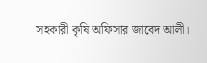সহকারী কৃষি অফিসার জাবেদ আলী।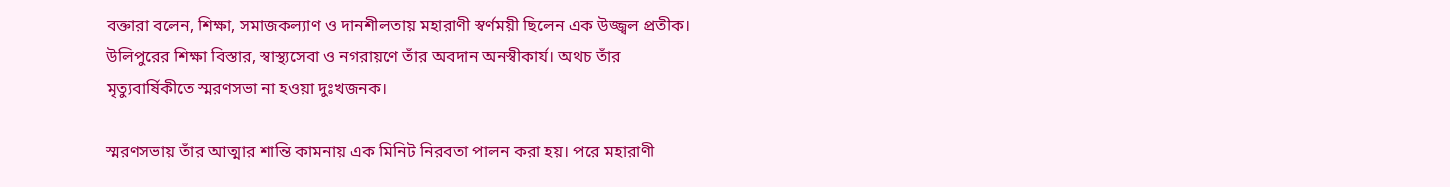বক্তারা বলেন, শিক্ষা, সমাজকল্যাণ ও দানশীলতায় মহারাণী স্বর্ণময়ী ছিলেন এক উজ্জ্বল প্রতীক। উলিপুরের শিক্ষা বিস্তার, স্বাস্থ্যসেবা ও নগরায়ণে তাঁর অবদান অনস্বীকার্য। অথচ তাঁর মৃত্যুবার্ষিকীতে স্মরণসভা না হওয়া দুঃখজনক।

স্মরণসভায় তাঁর আত্মার শান্তি কামনায় এক মিনিট নিরবতা পালন করা হয়। পরে মহারাণী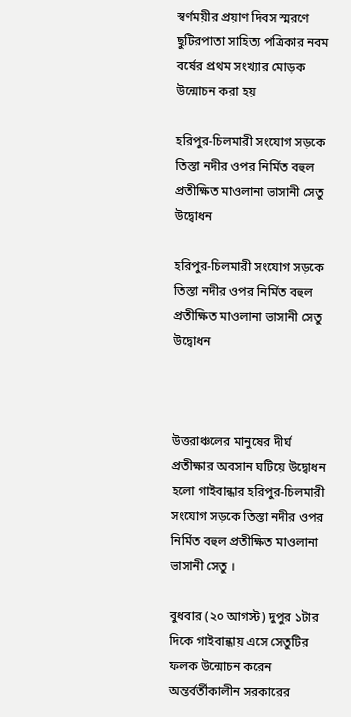স্বর্ণময়ীর প্রয়াণ দিবস স্মরণে ছুটিরপাতা সাহিত্য পত্রিকার নবম বর্ষের প্রথম সংখ্যার মোড়ক উন্মোচন করা হয়

হরিপুর-চিলমারী সংযোগ সড়কে তিস্তা নদীর ওপর নির্মিত বহুল প্রতীক্ষিত মাওলানা ভাসানী সেতু উদ্বোধন

হরিপুর-চিলমারী সংযোগ সড়কে তিস্তা নদীর ওপর নির্মিত বহুল প্রতীক্ষিত মাওলানা ভাসানী সেতু উদ্বোধন



উত্তরাঞ্চলের মানুষের দীর্ঘ প্রতীক্ষার অবসান ঘটিয়ে উদ্বোধন হলো গাইবান্ধার হরিপুর-চিলমারী সংযোগ সড়কে তিস্তা নদীর ওপর নির্মিত বহুল প্রতীক্ষিত মাওলানা ভাসানী সেতু ।

বুধবার (২০ আগস্ট) দুপুর ১টার দিকে গাইবান্ধায় এসে সেতুটির ফলক উন্মোচন করেন অন্তর্বর্তীকালীন সরকারের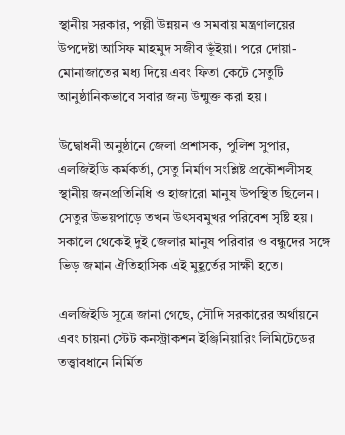স্থানীয় সরকার, পল্লী উন্নয়ন ও সমবায় মন্ত্রণালয়ের উপদেষ্টা আসিফ মাহমুদ সজীব ভূঁইয়া। পরে দোয়া-মোনাজাতের মধ্য দিয়ে এবং ফিতা কেটে সেতুটি আনুষ্ঠানিকভাবে সবার জন্য উন্মুক্ত করা হয়।

উদ্বোধনী অনুষ্ঠানে জেলা প্রশাসক, পুলিশ সুপার, এলজিইডি কর্মকর্তা, সেতু নির্মাণ সংশ্লিষ্ট প্রকৌশলীসহ স্থানীয় জনপ্রতিনিধি ও হাজারো মানুষ উপস্থিত ছিলেন। সেতুর উভয়পাড়ে তখন উৎসবমুখর পরিবেশ সৃষ্টি হয়। সকালে থেকেই দুই জেলার মানুষ পরিবার ও বন্ধুদের সঙ্গে ভিড় জমান ঐতিহাসিক এই মুহূর্তের সাক্ষী হতে।

এলজিইডি সূত্রে জানা গেছে, সৌদি সরকারের অর্থায়নে এবং চায়না স্টেট কনস্ট্রাকশন ইঞ্জিনিয়ারিং লিমিটেডের তত্ত্বাবধানে নির্মিত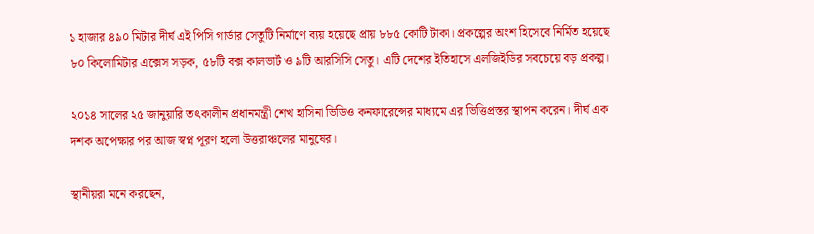১ হাজার ৪৯০ মিটার দীর্ঘ এই পিসি গার্ডার সেতুটি নির্মাণে ব্যয় হয়েছে প্রায় ৮৮৫ কোটি টাকা। প্রকল্পের অংশ হিসেবে নির্মিত হয়েছে ৮০ কিলোমিটার এক্সেস সড়ক, ৫৮টি বক্স কালভার্ট ও ৯টি আরসিসি সেতু। এটি দেশের ইতিহাসে এলজিইডির সবচেয়ে বড় প্রকল্প।

২০১৪ সালের ২৫ জানুয়ারি তৎকালীন প্রধানমন্ত্রী শেখ হাসিনা ভিডিও কনফারেন্সের মাধ্যমে এর ভিত্তিপ্রস্তর স্থাপন করেন। দীর্ঘ এক দশক অপেক্ষার পর আজ স্বপ্ন পূরণ হলো উত্তরাঞ্চলের মানুষের।

স্থানীয়রা মনে করছেন,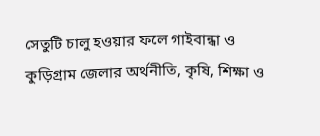সেতুটি চালু হওয়ার ফলে গাইবান্ধা ও কুড়িগ্রাম জেলার অর্থনীতি, কৃষি, শিক্ষা ও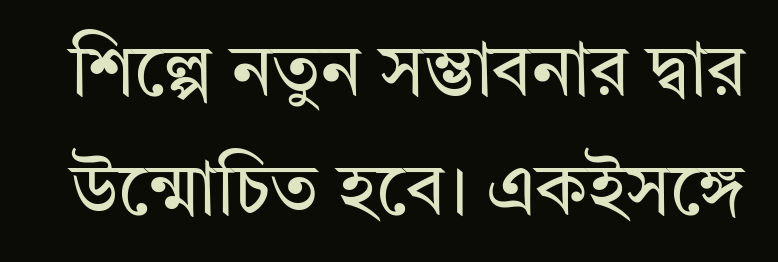শিল্পে নতুন সম্ভাবনার দ্বার উন্মোচিত হবে। একইসঙ্গে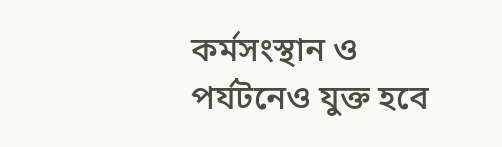কর্মসংস্থান ও পর্যটনেও যুক্ত হবে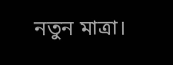নতুন মাত্রা।